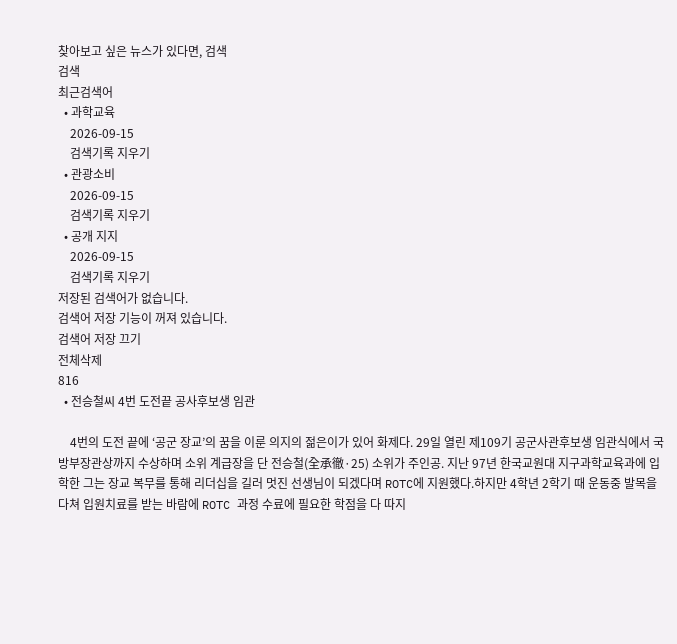찾아보고 싶은 뉴스가 있다면, 검색
검색
최근검색어
  • 과학교육
    2026-09-15
    검색기록 지우기
  • 관광소비
    2026-09-15
    검색기록 지우기
  • 공개 지지
    2026-09-15
    검색기록 지우기
저장된 검색어가 없습니다.
검색어 저장 기능이 꺼져 있습니다.
검색어 저장 끄기
전체삭제
816
  • 전승철씨 4번 도전끝 공사후보생 임관

    4번의 도전 끝에 ‘공군 장교’의 꿈을 이룬 의지의 젊은이가 있어 화제다. 29일 열린 제109기 공군사관후보생 임관식에서 국방부장관상까지 수상하며 소위 계급장을 단 전승철(全承徹·25) 소위가 주인공. 지난 97년 한국교원대 지구과학교육과에 입학한 그는 장교 복무를 통해 리더십을 길러 멋진 선생님이 되겠다며 ROTC에 지원했다.하지만 4학년 2학기 때 운동중 발목을 다쳐 입원치료를 받는 바람에 ROTC 과정 수료에 필요한 학점을 다 따지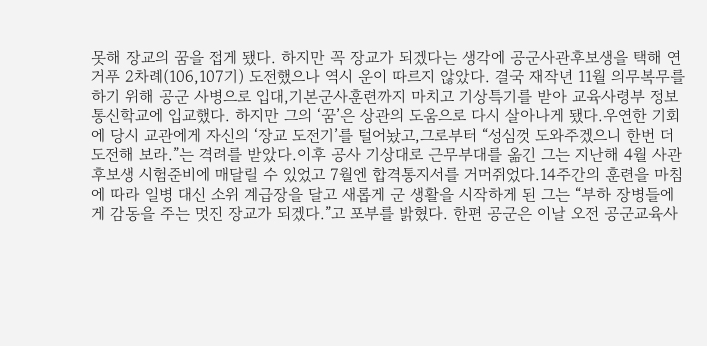못해 장교의 꿈을 접게 됐다. 하지만 꼭 장교가 되겠다는 생각에 공군사관후보생을 택해 연거푸 2차례(106,107기) 도전했으나 역시 운이 따르지 않았다. 결국 재작년 11월 의무복무를 하기 위해 공군 사병으로 입대,기본군사훈련까지 마치고 기상특기를 받아 교육사령부 정보통신학교에 입교했다. 하지만 그의 ‘꿈’은 상관의 도움으로 다시 살아나게 됐다.우연한 기회에 당시 교관에게 자신의 ‘장교 도전기’를 털어놨고,그로부터 “성심껏 도와주겠으니 한번 더 도전해 보라.”는 격려를 받았다.이후 공사 기상대로 근무부대를 옮긴 그는 지난해 4월 사관후보생 시험준비에 매달릴 수 있었고 7월엔 합격통지서를 거머쥐었다.14주간의 훈련을 마침에 따라 일병 대신 소위 계급장을 달고 새롭게 군 생활을 시작하게 된 그는 “부하 장병들에게 감동을 주는 멋진 장교가 되겠다.”고 포부를 밝혔다. 한편 공군은 이날 오전 공군교육사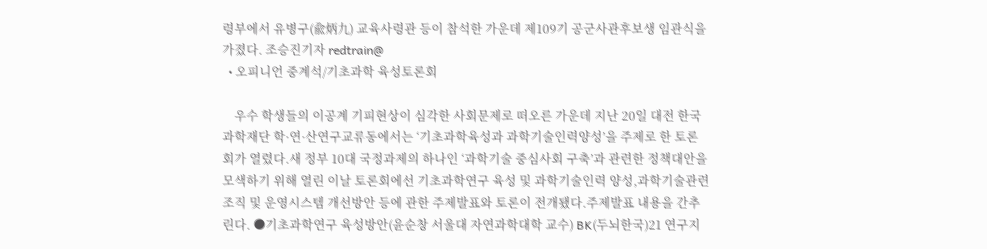령부에서 유병구(兪炳九) 교육사령관 등이 참석한 가운데 제109기 공군사관후보생 임관식을 가졌다. 조승진기자 redtrain@
  • 오피니언 중계석/기초과학 육성토론회

    우수 학생들의 이공계 기피현상이 심각한 사회문제로 떠오른 가운데 지난 20일 대전 한국과학재단 학·연·산연구교류동에서는 ‘기초과학육성과 과학기술인력양성’을 주제로 한 토론회가 열렸다.새 정부 10대 국정과제의 하나인 ‘과학기술 중심사회 구축’과 관련한 정책대안을 모색하기 위해 열린 이날 토론회에선 기초과학연구 육성 및 과학기술인력 양성,과학기술관련 조직 및 운영시스템 개선방안 등에 관한 주제발표와 토론이 전개됐다.주제발표 내용을 간추린다. ●기초과학연구 육성방안(윤순창 서울대 자연과학대학 교수) BK(두뇌한국)21 연구지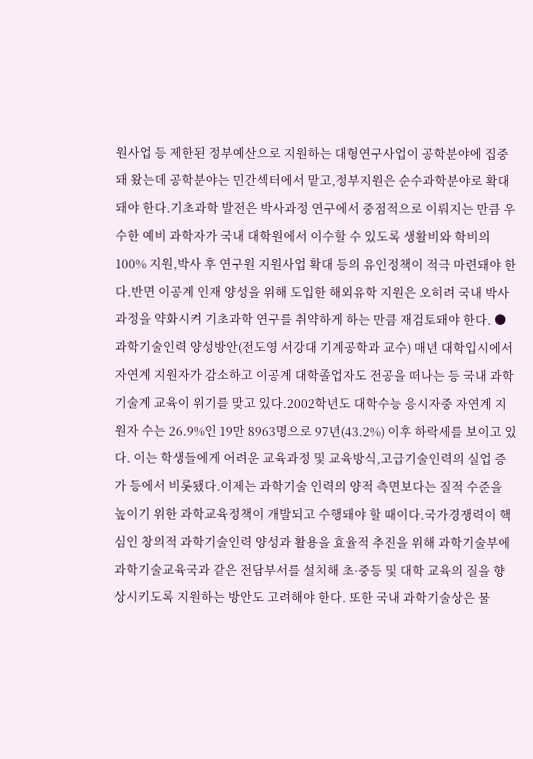원사업 등 제한된 정부예산으로 지원하는 대형연구사업이 공학분야에 집중돼 왔는데 공학분야는 민간섹터에서 맡고,정부지원은 순수과학분야로 확대돼야 한다.기초과학 발전은 박사과정 연구에서 중점적으로 이뤄지는 만큼 우수한 예비 과학자가 국내 대학원에서 이수할 수 있도록 생활비와 학비의 100% 지원,박사 후 연구원 지원사업 확대 등의 유인정책이 적극 마련돼야 한다.반면 이공계 인재 양성을 위해 도입한 해외유학 지원은 오히려 국내 박사과정을 약화시켜 기초과학 연구를 취약하게 하는 만큼 재검토돼야 한다. ●과학기술인력 양성방안(전도영 서강대 기계공학과 교수) 매년 대학입시에서 자연계 지원자가 감소하고 이공계 대학졸업자도 전공을 떠나는 등 국내 과학기술계 교육이 위기를 맞고 있다.2002학년도 대학수능 응시자중 자연계 지원자 수는 26.9%인 19만 8963명으로 97년(43.2%) 이후 하락세를 보이고 있다. 이는 학생들에게 어려운 교육과정 및 교육방식,고급기술인력의 실업 증가 등에서 비롯됐다.이제는 과학기술 인력의 양적 측면보다는 질적 수준을 높이기 위한 과학교육정책이 개발되고 수행돼야 할 때이다.국가경쟁력이 핵심인 창의적 과학기술인력 양성과 활용을 효율적 추진을 위해 과학기술부에 과학기술교육국과 같은 전담부서를 설치해 초·중등 및 대학 교육의 질을 향상시키도록 지원하는 방안도 고려해야 한다. 또한 국내 과학기술상은 물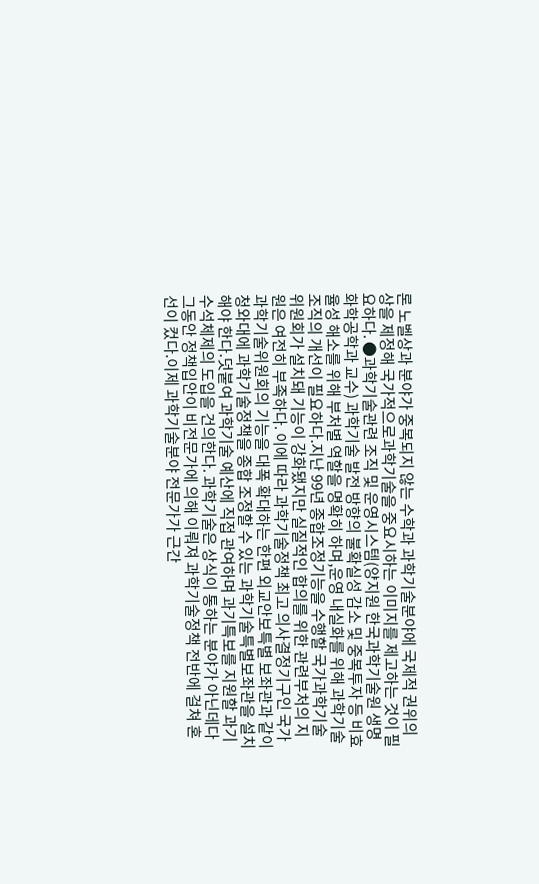론 노벨상과 분야가 중복되지 않는 수학과 과학기술분야에 국제적 권위의 상을 제정해 국가적으로과학기술을 중요시하는 이미지를 제고하는 것이 필요하다. ●과학기술관련 조직 및 운영시스템(양지원 한국과학기술원 생명화학공학과 교수) 과학기술 발전 방향의 불확실성 감소 및 중복투자 등 비효율성 해소를 위해 부처별 역할을 명확히 하며,운영 내실화를 위해 과학기술조직의 개선이 필요하다.지난 99년 종합조정기능을 수행할 국가과학기술위원회가 설치돼 기능이 강화됐지만 실질적인 합의를 위한 관련부처의 지원은 여전히 부족하다. 이에 따라 과학기술정책 최고 의사결정기구인 국가과학기술위원회의 기능을 대폭 확대하는 한편 외교안보특별 보좌관과 같이 청와대에 과학기술정책을 종합 조정할 수 있는 과학기술특별보좌관을 설치해야 한다.덧붙여 과학기술 예산에 직접 관여하며 과기특보를 지원할 과기수석체제의 도입을 건의한다. 과학기술은 상식이 통하는 분야가 아닌데다 그동안 정책입안이 비전문가에 의해 이뤄져 과학기술정책 전반에 걸쳐 혼선이 컸다.이제 과학기술분야 전문가가 근간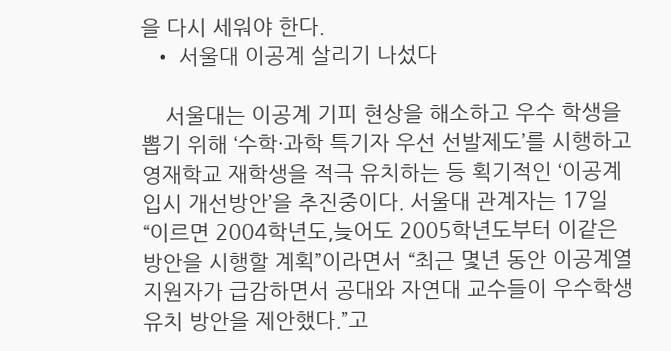을 다시 세워야 한다.
  • 서울대 이공계 살리기 나섰다

    서울대는 이공계 기피 현상을 해소하고 우수 학생을 뽑기 위해 ‘수학·과학 특기자 우선 선발제도’를 시행하고 영재학교 재학생을 적극 유치하는 등 획기적인 ‘이공계 입시 개선방안’을 추진중이다. 서울대 관계자는 17일 “이르면 2004학년도,늦어도 2005학년도부터 이같은방안을 시행할 계획”이라면서 “최근 몇년 동안 이공계열 지원자가 급감하면서 공대와 자연대 교수들이 우수학생 유치 방안을 제안했다.”고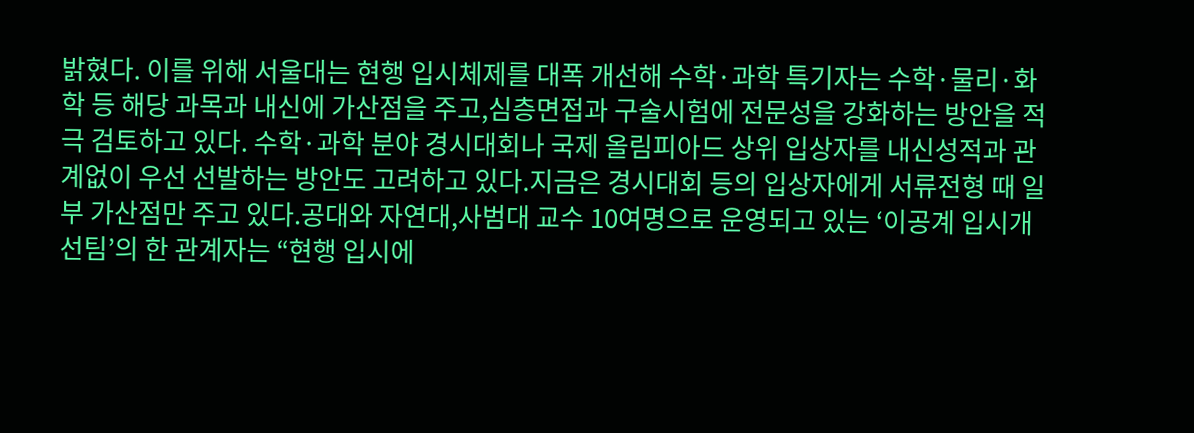밝혔다. 이를 위해 서울대는 현행 입시체제를 대폭 개선해 수학·과학 특기자는 수학·물리·화학 등 해당 과목과 내신에 가산점을 주고,심층면접과 구술시험에 전문성을 강화하는 방안을 적극 검토하고 있다. 수학·과학 분야 경시대회나 국제 올림피아드 상위 입상자를 내신성적과 관계없이 우선 선발하는 방안도 고려하고 있다.지금은 경시대회 등의 입상자에게 서류전형 때 일부 가산점만 주고 있다.공대와 자연대,사범대 교수 10여명으로 운영되고 있는 ‘이공계 입시개선팀’의 한 관계자는 “현행 입시에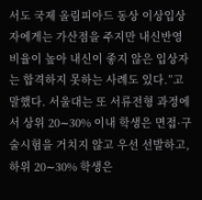서도 국제 올림피아드 동상 이상입상자에게는 가산점을 주지만 내신반영 비율이 높아 내신이 좋지 않은 입상자는 합격하지 못하는 사례도 있다.”고 말했다. 서울대는 또 서류전형 과정에서 상위 20∼30% 이내 학생은 면접·구술시험을 거치지 않고 우선 선발하고,하위 20∼30% 학생은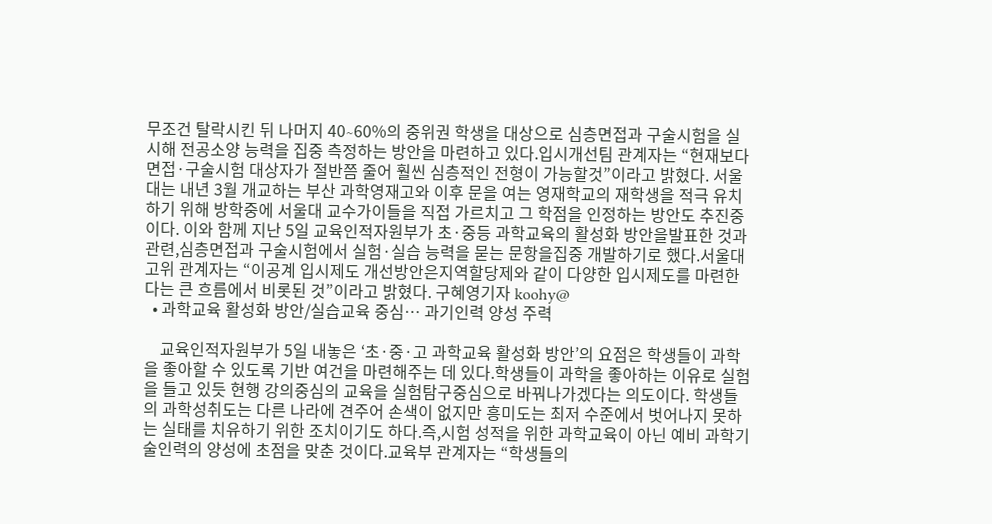무조건 탈락시킨 뒤 나머지 40∼60%의 중위권 학생을 대상으로 심층면접과 구술시험을 실시해 전공소양 능력을 집중 측정하는 방안을 마련하고 있다.입시개선팀 관계자는 “현재보다 면접·구술시험 대상자가 절반쯤 줄어 훨씬 심층적인 전형이 가능할것”이라고 밝혔다. 서울대는 내년 3월 개교하는 부산 과학영재고와 이후 문을 여는 영재학교의 재학생을 적극 유치하기 위해 방학중에 서울대 교수가이들을 직접 가르치고 그 학점을 인정하는 방안도 추진중이다. 이와 함께 지난 5일 교육인적자원부가 초·중등 과학교육의 활성화 방안을발표한 것과 관련,심층면접과 구술시험에서 실험·실습 능력을 묻는 문항을집중 개발하기로 했다.서울대 고위 관계자는 “이공계 입시제도 개선방안은지역할당제와 같이 다양한 입시제도를 마련한다는 큰 흐름에서 비롯된 것”이라고 밝혔다. 구혜영기자 koohy@
  • 과학교육 활성화 방안/실습교육 중심… 과기인력 양성 주력

    교육인적자원부가 5일 내놓은 ‘초·중·고 과학교육 활성화 방안’의 요점은 학생들이 과학을 좋아할 수 있도록 기반 여건을 마련해주는 데 있다.학생들이 과학을 좋아하는 이유로 실험을 들고 있듯 현행 강의중심의 교육을 실험탐구중심으로 바꿔나가겠다는 의도이다. 학생들의 과학성취도는 다른 나라에 견주어 손색이 없지만 흥미도는 최저 수준에서 벗어나지 못하는 실태를 치유하기 위한 조치이기도 하다.즉,시험 성적을 위한 과학교육이 아닌 예비 과학기술인력의 양성에 초점을 맞춘 것이다.교육부 관계자는 “학생들의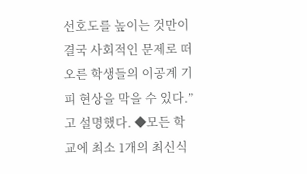선호도를 높이는 것만이 결국 사회적인 문제로 떠오른 학생들의 이공계 기피 현상을 막을 수 있다.”고 설명했다. ◆모든 학교에 최소 1개의 최신식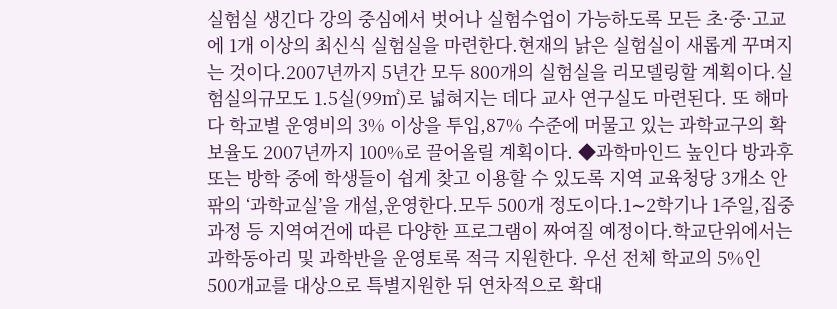실험실 생긴다 강의 중심에서 벗어나 실험수업이 가능하도록 모든 초·중·고교에 1개 이상의 최신식 실험실을 마련한다.현재의 낡은 실험실이 새롭게 꾸며지는 것이다.2007년까지 5년간 모두 800개의 실험실을 리모델링할 계획이다.실험실의규모도 1.5실(99㎡)로 넓혀지는 데다 교사 연구실도 마련된다. 또 해마다 학교별 운영비의 3% 이상을 투입,87% 수준에 머물고 있는 과학교구의 확보율도 2007년까지 100%로 끌어올릴 계획이다. ◆과학마인드 높인다 방과후 또는 방학 중에 학생들이 쉽게 찾고 이용할 수 있도록 지역 교육청당 3개소 안팎의 ‘과학교실’을 개설,운영한다.모두 500개 정도이다.1∼2학기나 1주일,집중과정 등 지역여건에 따른 다양한 프로그램이 짜여질 예정이다.학교단위에서는 과학동아리 및 과학반을 운영토록 적극 지원한다. 우선 전체 학교의 5%인 500개교를 대상으로 특별지원한 뒤 연차적으로 확대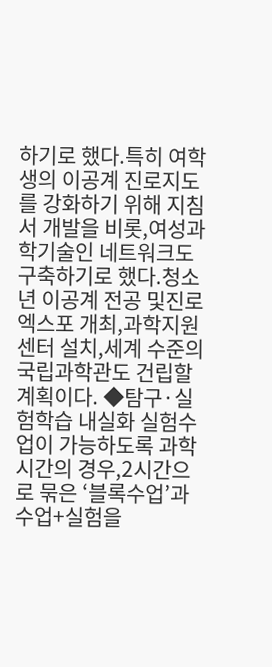하기로 했다.특히 여학생의 이공계 진로지도를 강화하기 위해 지침서 개발을 비롯,여성과학기술인 네트워크도 구축하기로 했다.청소년 이공계 전공 및진로 엑스포 개최,과학지원센터 설치,세계 수준의 국립과학관도 건립할 계획이다. ◆탐구·실험학습 내실화 실험수업이 가능하도록 과학시간의 경우,2시간으로 묶은 ‘블록수업’과 수업+실험을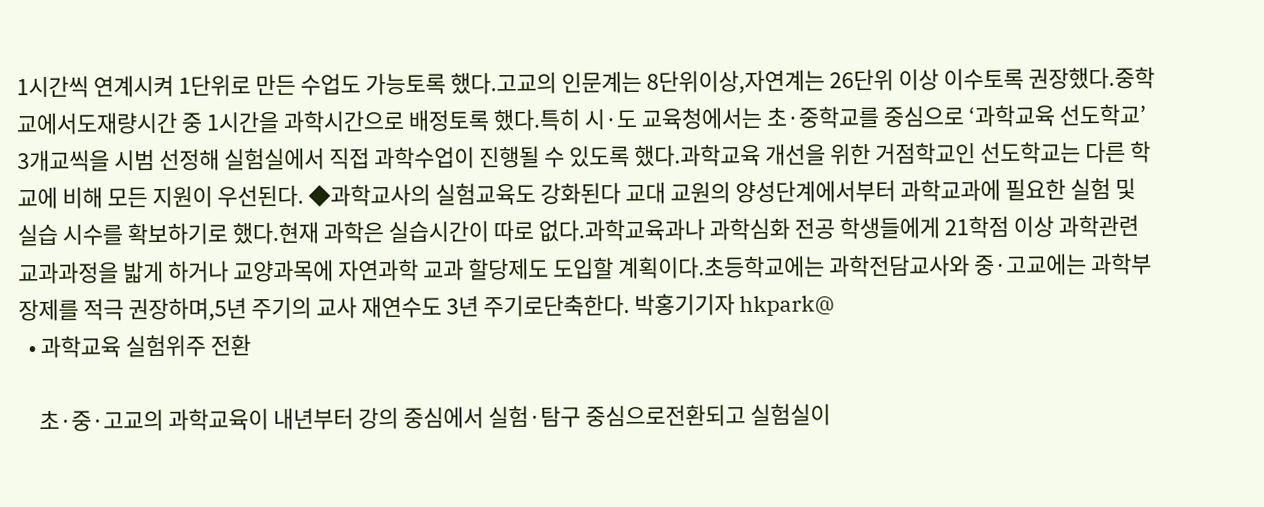1시간씩 연계시켜 1단위로 만든 수업도 가능토록 했다.고교의 인문계는 8단위이상,자연계는 26단위 이상 이수토록 권장했다.중학교에서도재량시간 중 1시간을 과학시간으로 배정토록 했다.특히 시·도 교육청에서는 초·중학교를 중심으로 ‘과학교육 선도학교’ 3개교씩을 시범 선정해 실험실에서 직접 과학수업이 진행될 수 있도록 했다.과학교육 개선을 위한 거점학교인 선도학교는 다른 학교에 비해 모든 지원이 우선된다. ◆과학교사의 실험교육도 강화된다 교대 교원의 양성단계에서부터 과학교과에 필요한 실험 및 실습 시수를 확보하기로 했다.현재 과학은 실습시간이 따로 없다.과학교육과나 과학심화 전공 학생들에게 21학점 이상 과학관련 교과과정을 밟게 하거나 교양과목에 자연과학 교과 할당제도 도입할 계획이다.초등학교에는 과학전담교사와 중·고교에는 과학부장제를 적극 권장하며,5년 주기의 교사 재연수도 3년 주기로단축한다. 박홍기기자 hkpark@
  • 과학교육 실험위주 전환

    초·중·고교의 과학교육이 내년부터 강의 중심에서 실험·탐구 중심으로전환되고 실험실이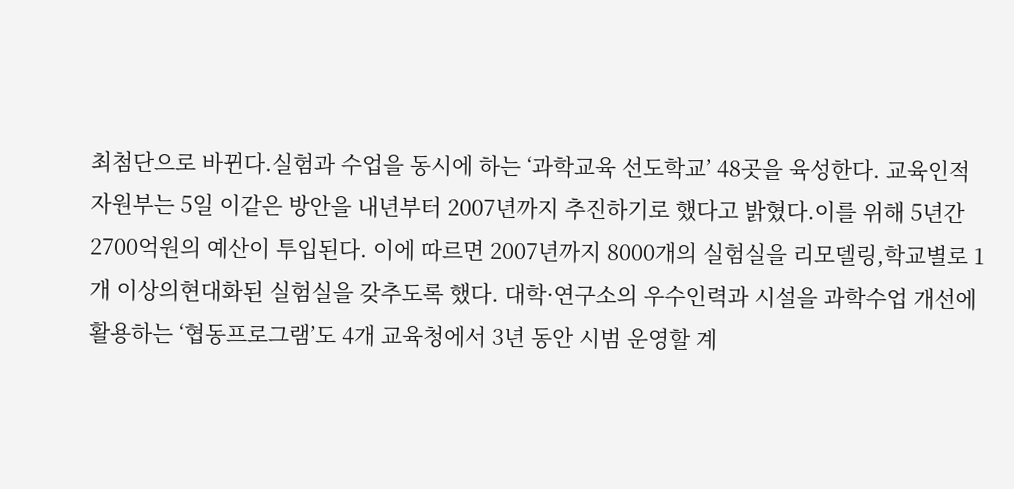최첨단으로 바뀐다.실험과 수업을 동시에 하는 ‘과학교육 선도학교’ 48곳을 육성한다. 교육인적자원부는 5일 이같은 방안을 내년부터 2007년까지 추진하기로 했다고 밝혔다.이를 위해 5년간 2700억원의 예산이 투입된다. 이에 따르면 2007년까지 8000개의 실험실을 리모델링,학교별로 1개 이상의현대화된 실험실을 갖추도록 했다. 대학·연구소의 우수인력과 시설을 과학수업 개선에 활용하는 ‘협동프로그램’도 4개 교육청에서 3년 동안 시범 운영할 계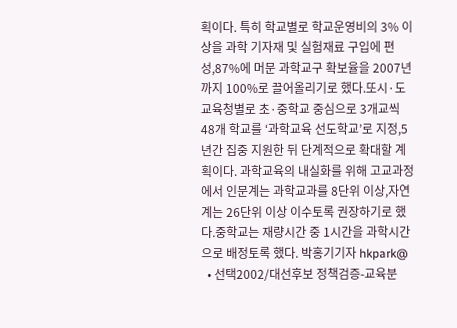획이다. 특히 학교별로 학교운영비의 3% 이상을 과학 기자재 및 실험재료 구입에 편성,87%에 머문 과학교구 확보율을 2007년까지 100%로 끌어올리기로 했다.또시·도 교육청별로 초·중학교 중심으로 3개교씩 48개 학교를 ‘과학교육 선도학교’로 지정,5년간 집중 지원한 뒤 단계적으로 확대할 계획이다. 과학교육의 내실화를 위해 고교과정에서 인문계는 과학교과를 8단위 이상,자연계는 26단위 이상 이수토록 권장하기로 했다.중학교는 재량시간 중 1시간을 과학시간으로 배정토록 했다. 박홍기기자 hkpark@
  • 선택2002/대선후보 정책검증-교육분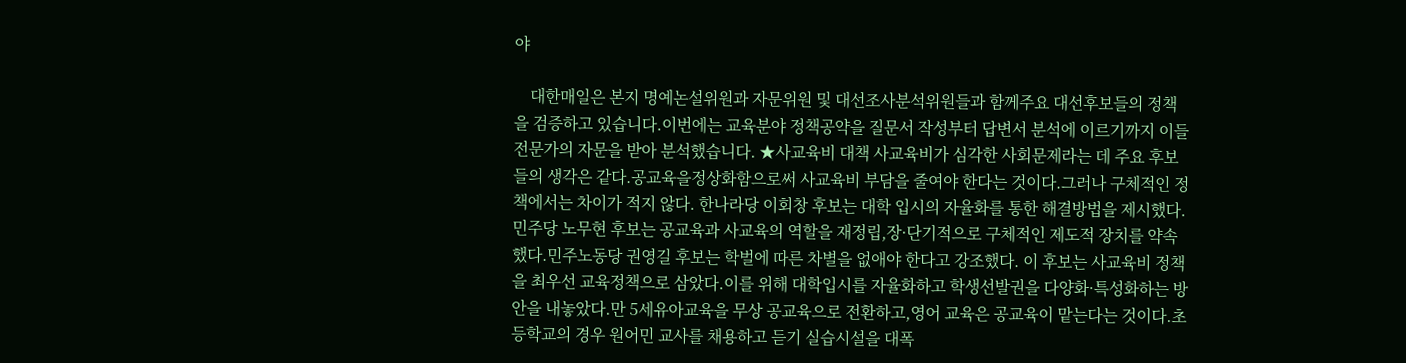야

    대한매일은 본지 명예논설위원과 자문위원 및 대선조사분석위원들과 함께주요 대선후보들의 정책을 검증하고 있습니다.이번에는 교육분야 정책공약을 질문서 작성부터 답변서 분석에 이르기까지 이들 전문가의 자문을 받아 분석했습니다. ★사교육비 대책 사교육비가 심각한 사회문제라는 데 주요 후보들의 생각은 같다.공교육을정상화함으로써 사교육비 부담을 줄여야 한다는 것이다.그러나 구체적인 정책에서는 차이가 적지 않다. 한나라당 이회창 후보는 대학 입시의 자율화를 통한 해결방법을 제시했다.민주당 노무현 후보는 공교육과 사교육의 역할을 재정립,장·단기적으로 구체적인 제도적 장치를 약속했다.민주노동당 권영길 후보는 학벌에 따른 차별을 없애야 한다고 강조했다. 이 후보는 사교육비 정책을 최우선 교육정책으로 삼았다.이를 위해 대학입시를 자율화하고 학생선발권을 다양화·특성화하는 방안을 내놓았다.만 5세유아교육을 무상 공교육으로 전환하고,영어 교육은 공교육이 맡는다는 것이다.초등학교의 경우 원어민 교사를 채용하고 듣기 실습시설을 대폭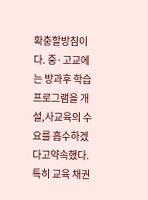확충할방침이다. 중·고교에는 방과후 학습프로그램을 개설,사교육의 수요를 흡수하겠다고약속했다.특히 교육 채권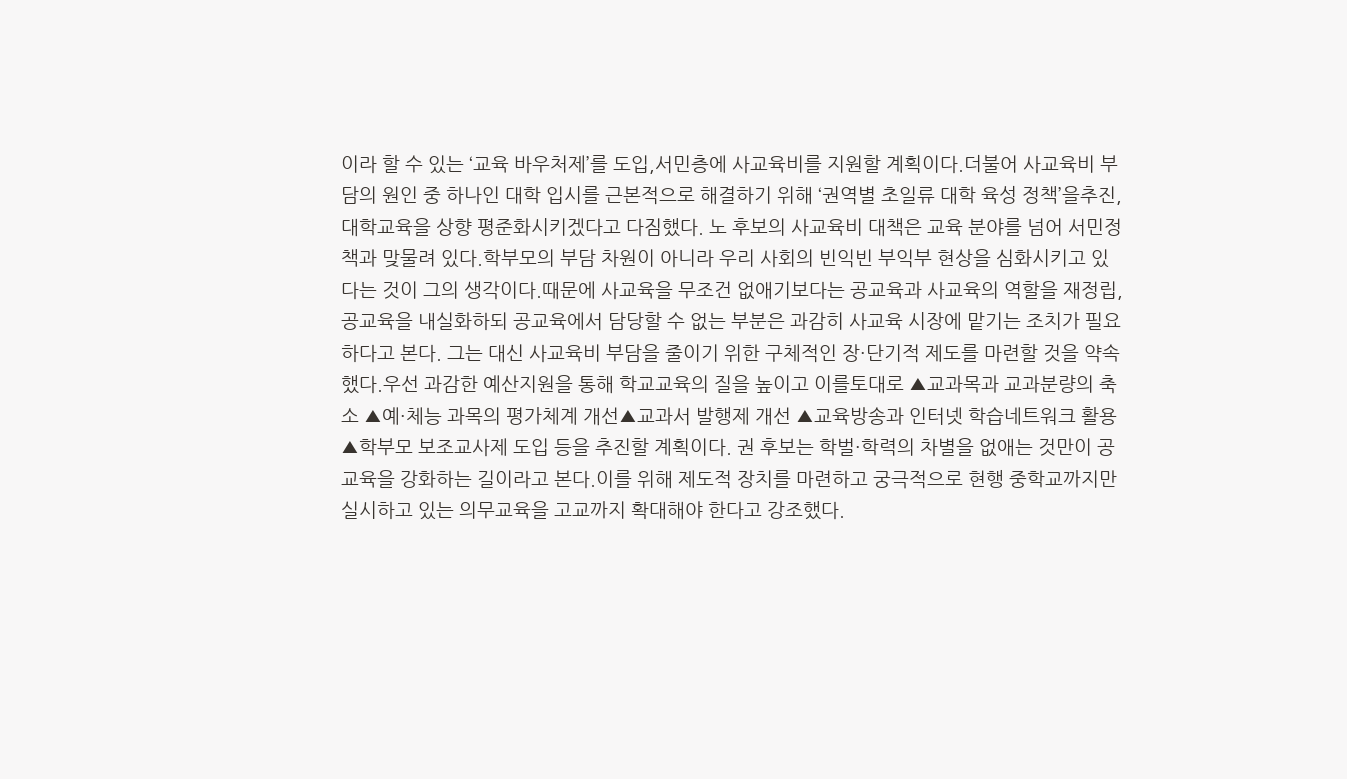이라 할 수 있는 ‘교육 바우처제’를 도입,서민층에 사교육비를 지원할 계획이다.더불어 사교육비 부담의 원인 중 하나인 대학 입시를 근본적으로 해결하기 위해 ‘권역별 초일류 대학 육성 정책’을추진,대학교육을 상향 평준화시키겠다고 다짐했다. 노 후보의 사교육비 대책은 교육 분야를 넘어 서민정책과 맞물려 있다.학부모의 부담 차원이 아니라 우리 사회의 빈익빈 부익부 현상을 심화시키고 있다는 것이 그의 생각이다.때문에 사교육을 무조건 없애기보다는 공교육과 사교육의 역할을 재정립,공교육을 내실화하되 공교육에서 담당할 수 없는 부분은 과감히 사교육 시장에 맡기는 조치가 필요하다고 본다. 그는 대신 사교육비 부담을 줄이기 위한 구체적인 장·단기적 제도를 마련할 것을 약속했다.우선 과감한 예산지원을 통해 학교교육의 질을 높이고 이를토대로 ▲교과목과 교과분량의 축소 ▲예·체능 과목의 평가체계 개선▲교과서 발행제 개선 ▲교육방송과 인터넷 학습네트워크 활용 ▲학부모 보조교사제 도입 등을 추진할 계획이다. 권 후보는 학벌·학력의 차별을 없애는 것만이 공교육을 강화하는 길이라고 본다.이를 위해 제도적 장치를 마련하고 궁극적으로 현행 중학교까지만 실시하고 있는 의무교육을 고교까지 확대해야 한다고 강조했다.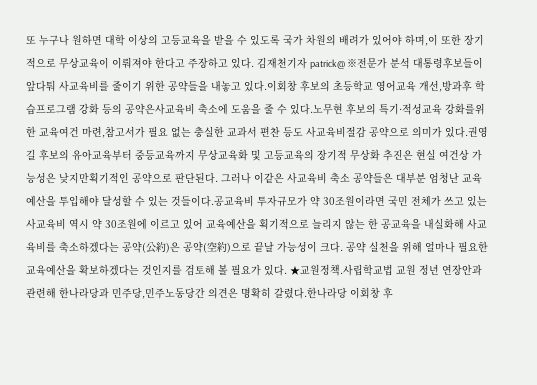또 누구나 원하면 대학 이상의 고등교육을 받을 수 있도록 국가 차원의 배려가 있어야 하며,이 또한 장기적으로 무상교육이 이뤄져야 한다고 주장하고 있다. 김재천기자 patrick@ ※전문가 분석 대통령후보들이 앞다퉈 사교육비를 줄이기 위한 공약들을 내놓고 있다.이회창 후보의 초등학교 영어교육 개선,방과후 학습프로그램 강화 등의 공약은사교육비 축소에 도움을 줄 수 있다.노무현 후보의 특기·적성교육 강화를위한 교육여건 마련,참고서가 필요 없는 충실한 교과서 편찬 등도 사교육비절감 공약으로 의미가 있다.권영길 후보의 유아교육부터 중등교육까지 무상교육화 및 고등교육의 장기적 무상화 추진은 현실 여건상 가능성은 낮지만획기적인 공약으로 판단된다. 그러나 이같은 사교육비 축소 공약들은 대부분 엄청난 교육예산을 투입해야 달성할 수 있는 것들이다.공교육비 투자규모가 약 30조원이라면 국민 전체가 쓰고 있는 사교육비 역시 약 30조원에 이르고 있어 교육예산을 획기적으로 늘리지 않는 한 공교육을 내실화해 사교육비를 축소하겠다는 공약(公約)은 공약(空約)으로 끝날 가능성이 크다. 공약 실천을 위해 얼마나 필요한 교육예산을 확보하겠다는 것인지를 검토해 볼 필요가 있다. ★교원정책.사립학교법 교원 정년 연장안과 관련해 한나라당과 민주당,민주노동당간 의견은 명확히 갈렸다.한나라당 이회창 후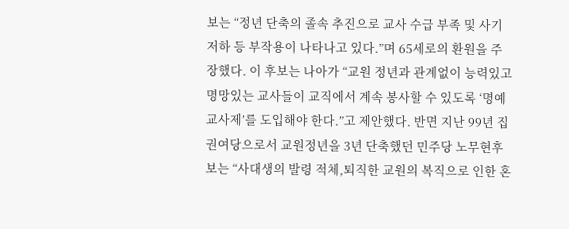보는 “정년 단축의 졸속 추진으로 교사 수급 부족 및 사기 저하 등 부작용이 나타나고 있다.”며 65세로의 환원을 주장했다. 이 후보는 나아가 “교원 정년과 관계없이 능력있고 명망있는 교사들이 교직에서 계속 봉사할 수 있도록 ‘명예교사제’를 도입해야 한다.”고 제안했다. 반면 지난 99년 집권여당으로서 교원정년을 3년 단축했던 민주당 노무현후보는 “사대생의 발령 적체,퇴직한 교원의 복직으로 인한 혼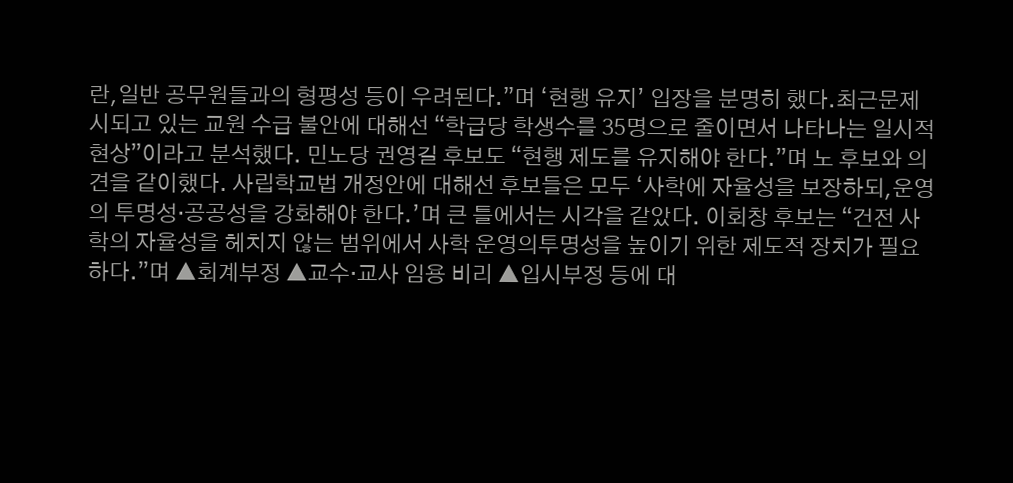란,일반 공무원들과의 형평성 등이 우려된다.”며 ‘현행 유지’ 입장을 분명히 했다.최근문제시되고 있는 교원 수급 불안에 대해선 “학급당 학생수를 35명으로 줄이면서 나타나는 일시적 현상”이라고 분석했다. 민노당 권영길 후보도 “현행 제도를 유지해야 한다.”며 노 후보와 의견을 같이했다. 사립학교법 개정안에 대해선 후보들은 모두 ‘사학에 자율성을 보장하되,운영의 투명성·공공성을 강화해야 한다.’며 큰 틀에서는 시각을 같았다. 이회창 후보는 “건전 사학의 자율성을 헤치지 않는 범위에서 사학 운영의투명성을 높이기 위한 제도적 장치가 필요하다.”며 ▲회계부정 ▲교수·교사 임용 비리 ▲입시부정 등에 대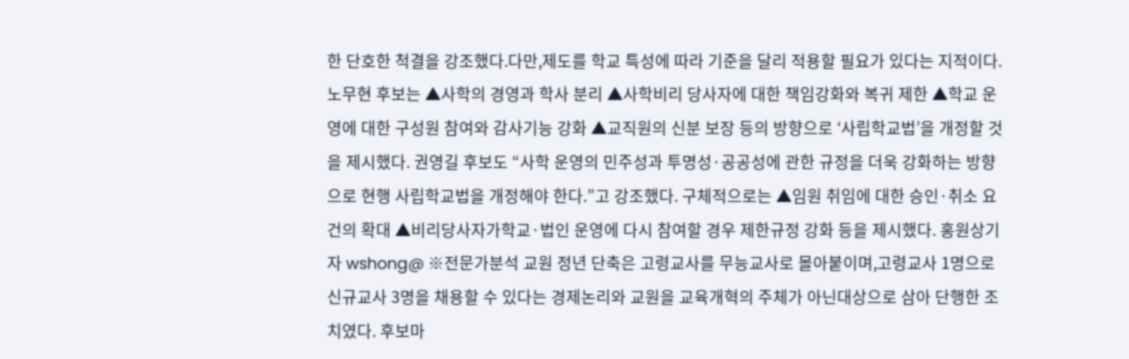한 단호한 척결을 강조했다.다만,제도를 학교 특성에 따라 기준을 달리 적용할 필요가 있다는 지적이다. 노무현 후보는 ▲사학의 경영과 학사 분리 ▲사학비리 당사자에 대한 책임강화와 복귀 제한 ▲학교 운영에 대한 구성원 참여와 감사기능 강화 ▲교직원의 신분 보장 등의 방향으로 ‘사립학교법’을 개정할 것을 제시했다. 권영길 후보도 “사학 운영의 민주성과 투명성·공공성에 관한 규정을 더욱 강화하는 방향으로 현행 사립학교법을 개정해야 한다.”고 강조했다. 구체적으로는 ▲임원 취임에 대한 승인·취소 요건의 확대 ▲비리당사자가학교·법인 운영에 다시 참여할 경우 제한규정 강화 등을 제시했다. 홍원상기자 wshong@ ※전문가분석 교원 정년 단축은 고령교사를 무능교사로 몰아붙이며,고령교사 1명으로 신규교사 3명을 채용할 수 있다는 경제논리와 교원을 교육개혁의 주체가 아닌대상으로 삼아 단행한 조치였다. 후보마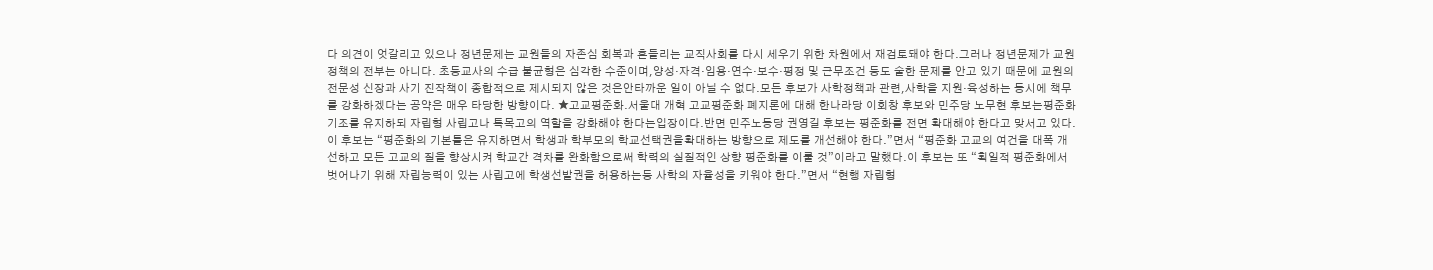다 의견이 엇갈리고 있으나 정년문제는 교원들의 자존심 회복과 흔들리는 교직사회를 다시 세우기 위한 차원에서 재검토돼야 한다.그러나 정년문제가 교원정책의 전부는 아니다. 초등교사의 수급 불균형은 심각한 수준이며,양성·자격·임용·연수·보수·평정 및 근무조건 등도 숱한 문제를 안고 있기 때문에 교원의 전문성 신장과 사기 진작책이 종합적으로 제시되지 않은 것은안타까운 일이 아닐 수 없다.모든 후보가 사학정책과 관련,사학을 지원·육성하는 동시에 책무를 강화하겠다는 공약은 매우 타당한 방향이다. ★고교평준화.서울대 개혁 고교평준화 폐지론에 대해 한나라당 이회창 후보와 민주당 노무현 후보는평준화 기조를 유지하되 자립형 사립고나 특목고의 역할을 강화해야 한다는입장이다.반면 민주노동당 권영길 후보는 평준화를 전면 확대해야 한다고 맞서고 있다. 이 후보는 “평준화의 기본틀은 유지하면서 학생과 학부모의 학교선택권을확대하는 방향으로 제도를 개선해야 한다.”면서 “평준화 고교의 여건을 대폭 개선하고 모든 고교의 질을 향상시켜 학교간 격차를 완화함으로써 학력의 실질적인 상향 평준화를 이룰 것”이라고 말했다.이 후보는 또 “획일적 평준화에서 벗어나기 위해 자립능력이 있는 사립고에 학생선발권을 허용하는등 사학의 자율성을 키워야 한다.”면서 “현행 자립형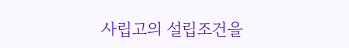사립고의 설립조건을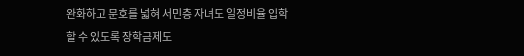완화하고 문호를 넓혀 서민층 자녀도 일정비율 입학할 수 있도록 장학금제도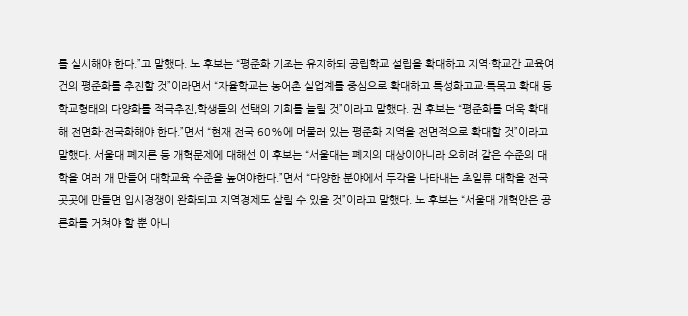를 실시해야 한다.”고 말했다. 노 후보는 “평준화 기조는 유지하되 공립학교 설립을 확대하고 지역·학교간 교육여건의 평준화를 추진할 것”이라면서 “자율학교는 농어촌 실업계를 중심으로 확대하고 특성화고교·특목고 확대 등 학교형태의 다양화를 적극추진,학생들의 선택의 기회를 늘릴 것”이라고 말했다. 권 후보는 “평준화를 더욱 확대해 전면화·전국화해야 한다.”면서 “현재 전국 60%에 머물러 있는 평준화 지역을 전면적으로 확대할 것”이라고 말했다. 서울대 폐지론 등 개혁문제에 대해선 이 후보는 “서울대는 폐지의 대상이아니라 오히려 같은 수준의 대학을 여러 개 만들어 대학교육 수준을 높여야한다.”면서 “다양한 분야에서 두각을 나타내는 초일류 대학을 전국 곳곳에 만들면 입시경쟁이 완화되고 지역경제도 살릴 수 있을 것”이라고 말했다. 노 후보는 “서울대 개혁안은 공론화를 거쳐야 할 뿐 아니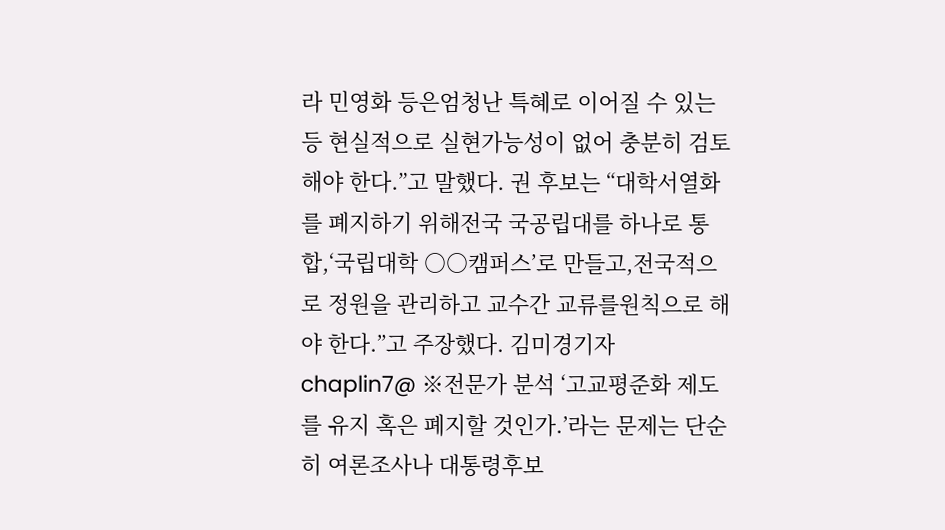라 민영화 등은엄청난 특혜로 이어질 수 있는 등 현실적으로 실현가능성이 없어 충분히 검토해야 한다.”고 말했다. 권 후보는 “대학서열화를 폐지하기 위해전국 국공립대를 하나로 통합,‘국립대학 ○○캠퍼스’로 만들고,전국적으로 정원을 관리하고 교수간 교류를원칙으로 해야 한다.”고 주장했다. 김미경기자 chaplin7@ ※전문가 분석 ‘고교평준화 제도를 유지 혹은 폐지할 것인가.’라는 문제는 단순히 여론조사나 대통령후보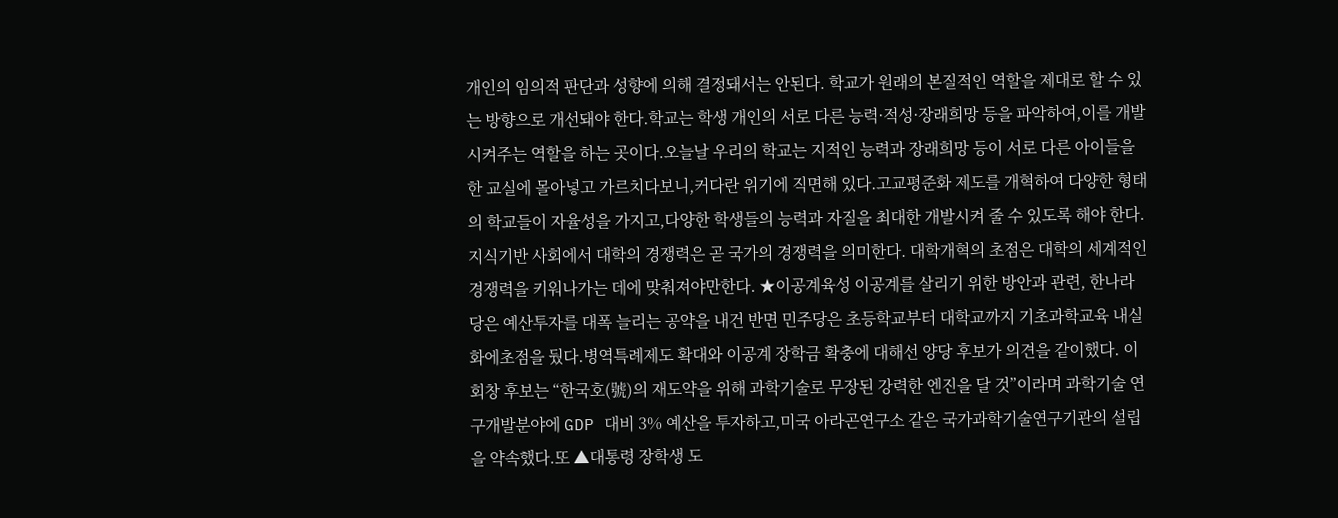개인의 임의적 판단과 성향에 의해 결정돼서는 안된다. 학교가 원래의 본질적인 역할을 제대로 할 수 있는 방향으로 개선돼야 한다.학교는 학생 개인의 서로 다른 능력·적성·장래희망 등을 파악하여,이를 개발시켜주는 역할을 하는 곳이다.오늘날 우리의 학교는 지적인 능력과 장래희망 등이 서로 다른 아이들을 한 교실에 몰아넣고 가르치다보니,커다란 위기에 직면해 있다.고교평준화 제도를 개혁하여 다양한 형태의 학교들이 자율성을 가지고,다양한 학생들의 능력과 자질을 최대한 개발시켜 줄 수 있도록 해야 한다. 지식기반 사회에서 대학의 경쟁력은 곧 국가의 경쟁력을 의미한다. 대학개혁의 초점은 대학의 세계적인 경쟁력을 키워나가는 데에 맞춰져야만한다. ★이공계육성 이공계를 살리기 위한 방안과 관련, 한나라당은 예산투자를 대폭 늘리는 공약을 내건 반면 민주당은 초등학교부터 대학교까지 기초과학교육 내실화에초점을 뒀다.병역특례제도 확대와 이공계 장학금 확충에 대해선 양당 후보가 의견을 같이했다. 이회창 후보는 “한국호(號)의 재도약을 위해 과학기술로 무장된 강력한 엔진을 달 것”이라며 과학기술 연구개발분야에 GDP 대비 3% 예산을 투자하고,미국 아라곤연구소 같은 국가과학기술연구기관의 설립을 약속했다.또 ▲대통령 장학생 도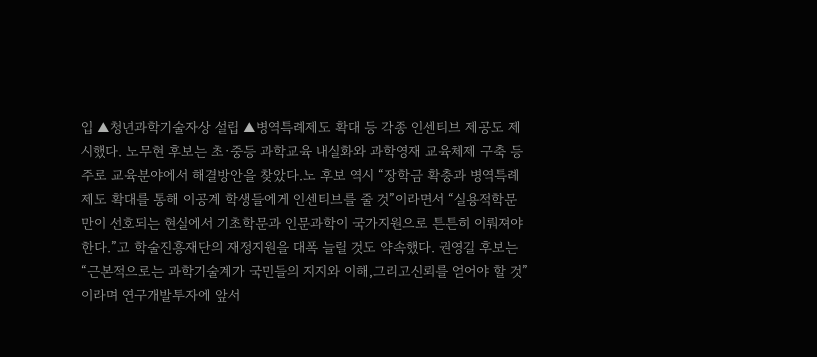입 ▲청년과학기술자상 설립 ▲병역특례제도 확대 등 각종 인센티브 제공도 제시했다. 노무현 후보는 초·중등 과학교육 내실화와 과학영재 교육체제 구축 등 주로 교육분야에서 해결방안을 찾았다.노 후보 역시 “장학금 확충과 병역특례제도 확대를 통해 이공계 학생들에게 인센티브를 줄 것”이라면서 “실용적학문만이 선호되는 현실에서 기초학문과 인문과학이 국가지원으로 튼튼히 이뤄져야 한다.”고 학술진흥재단의 재정지원을 대폭 늘릴 것도 약속했다. 권영길 후보는 “근본적으로는 과학기술계가 국민들의 지지와 이해,그리고신뢰를 얻어야 할 것”이라며 연구개발투자에 앞서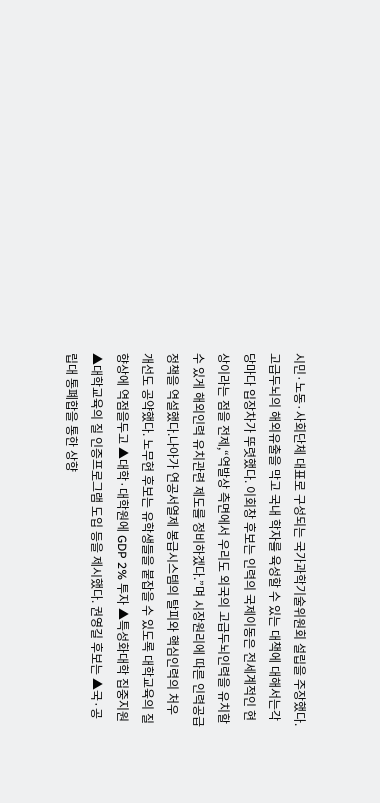시민·노동·사회단체 대표로 구성되는 국가과학기술위원회 설립을 주장했다. 고급두뇌의 해외유출을 막고 국내 학자를 육성할 수 있는 대책에 대해서는각당마다 입장차가 뚜렷했다. 이회창 후보는 인력의 국제이동은 전세계적인 현상이라는 점을 전제,“역발상 측면에서 우리도 외국의 고급두뇌인력을 유치할 수 있게 해외인력 유치관련 제도를 정비하겠다.”며 시장원리에 따른 인력공급정책을 역설했다.나아가 연공서열제 봉급시스템의 탈피와 핵심인력의 처우 개선도 공약했다. 노무현 후보는 유학생들을 붙잡을 수 있도록 대학교육의 질 향상에 역점을두고 ▲대학·대학원에 GDP 2% 투자 ▲특성화대학 집중지원 ▲대학교육의 질 인증프로그램 도입 등을 제시했다. 권영길 후보는 ▲국·공립대 통폐합을 통한 상향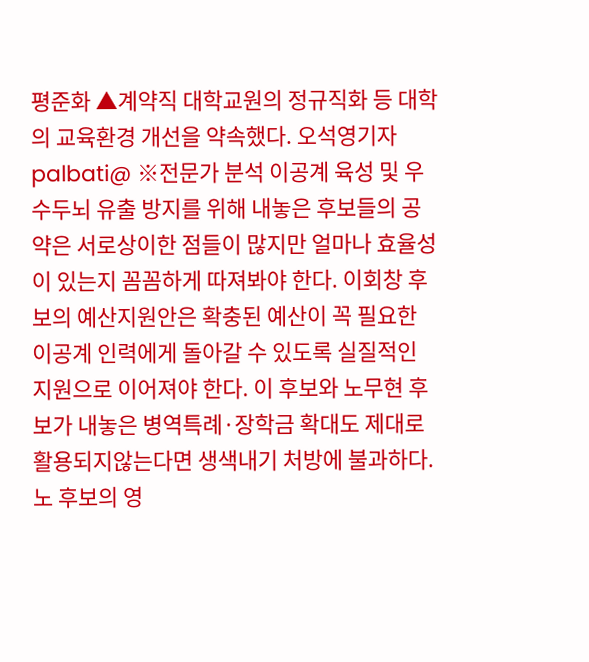평준화 ▲계약직 대학교원의 정규직화 등 대학의 교육환경 개선을 약속했다. 오석영기자 palbati@ ※전문가 분석 이공계 육성 및 우수두뇌 유출 방지를 위해 내놓은 후보들의 공약은 서로상이한 점들이 많지만 얼마나 효율성이 있는지 꼼꼼하게 따져봐야 한다. 이회창 후보의 예산지원안은 확충된 예산이 꼭 필요한 이공계 인력에게 돌아갈 수 있도록 실질적인 지원으로 이어져야 한다. 이 후보와 노무현 후보가 내놓은 병역특례·장학금 확대도 제대로 활용되지않는다면 생색내기 처방에 불과하다.노 후보의 영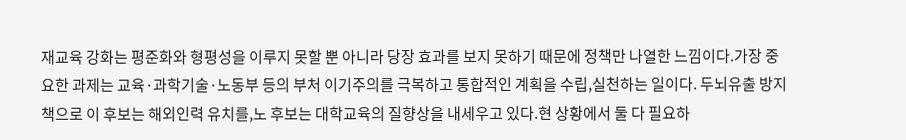재교육 강화는 평준화와 형평성을 이루지 못할 뿐 아니라 당장 효과를 보지 못하기 때문에 정책만 나열한 느낌이다.가장 중요한 과제는 교육·과학기술·노동부 등의 부처 이기주의를 극복하고 통합적인 계획을 수립,실천하는 일이다. 두뇌유출 방지책으로 이 후보는 해외인력 유치를,노 후보는 대학교육의 질향상을 내세우고 있다.현 상황에서 둘 다 필요하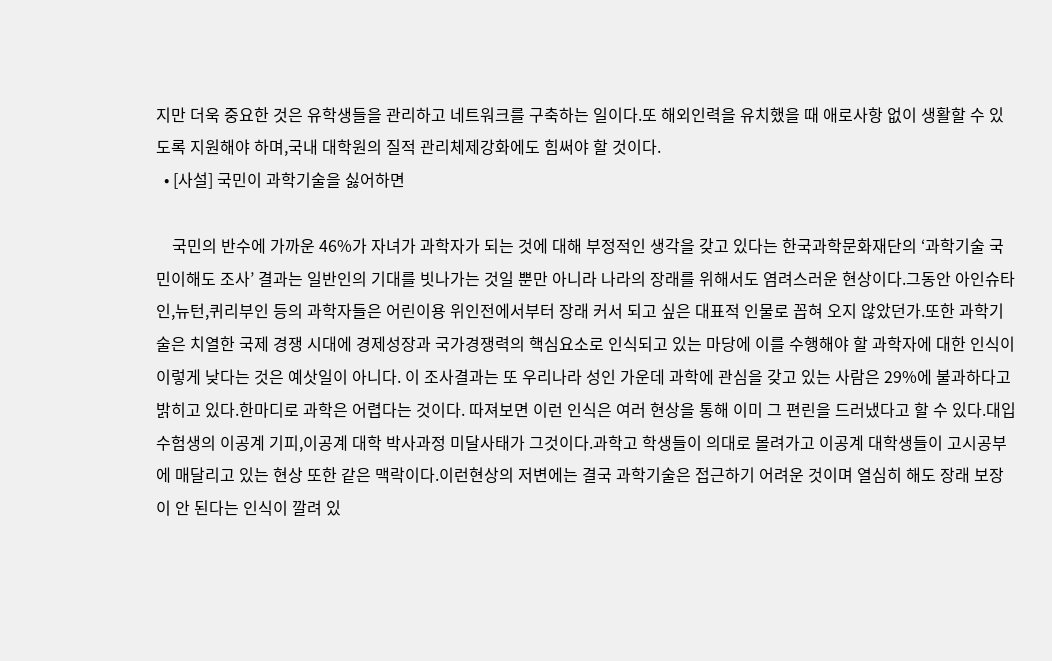지만 더욱 중요한 것은 유학생들을 관리하고 네트워크를 구축하는 일이다.또 해외인력을 유치했을 때 애로사항 없이 생활할 수 있도록 지원해야 하며,국내 대학원의 질적 관리체제강화에도 힘써야 할 것이다.
  • [사설] 국민이 과학기술을 싫어하면

    국민의 반수에 가까운 46%가 자녀가 과학자가 되는 것에 대해 부정적인 생각을 갖고 있다는 한국과학문화재단의 ‘과학기술 국민이해도 조사’ 결과는 일반인의 기대를 빗나가는 것일 뿐만 아니라 나라의 장래를 위해서도 염려스러운 현상이다.그동안 아인슈타인,뉴턴,퀴리부인 등의 과학자들은 어린이용 위인전에서부터 장래 커서 되고 싶은 대표적 인물로 꼽혀 오지 않았던가.또한 과학기술은 치열한 국제 경쟁 시대에 경제성장과 국가경쟁력의 핵심요소로 인식되고 있는 마당에 이를 수행해야 할 과학자에 대한 인식이 이렇게 낮다는 것은 예삿일이 아니다. 이 조사결과는 또 우리나라 성인 가운데 과학에 관심을 갖고 있는 사람은 29%에 불과하다고 밝히고 있다.한마디로 과학은 어렵다는 것이다. 따져보면 이런 인식은 여러 현상을 통해 이미 그 편린을 드러냈다고 할 수 있다.대입수험생의 이공계 기피,이공계 대학 박사과정 미달사태가 그것이다.과학고 학생들이 의대로 몰려가고 이공계 대학생들이 고시공부에 매달리고 있는 현상 또한 같은 맥락이다.이런현상의 저변에는 결국 과학기술은 접근하기 어려운 것이며 열심히 해도 장래 보장이 안 된다는 인식이 깔려 있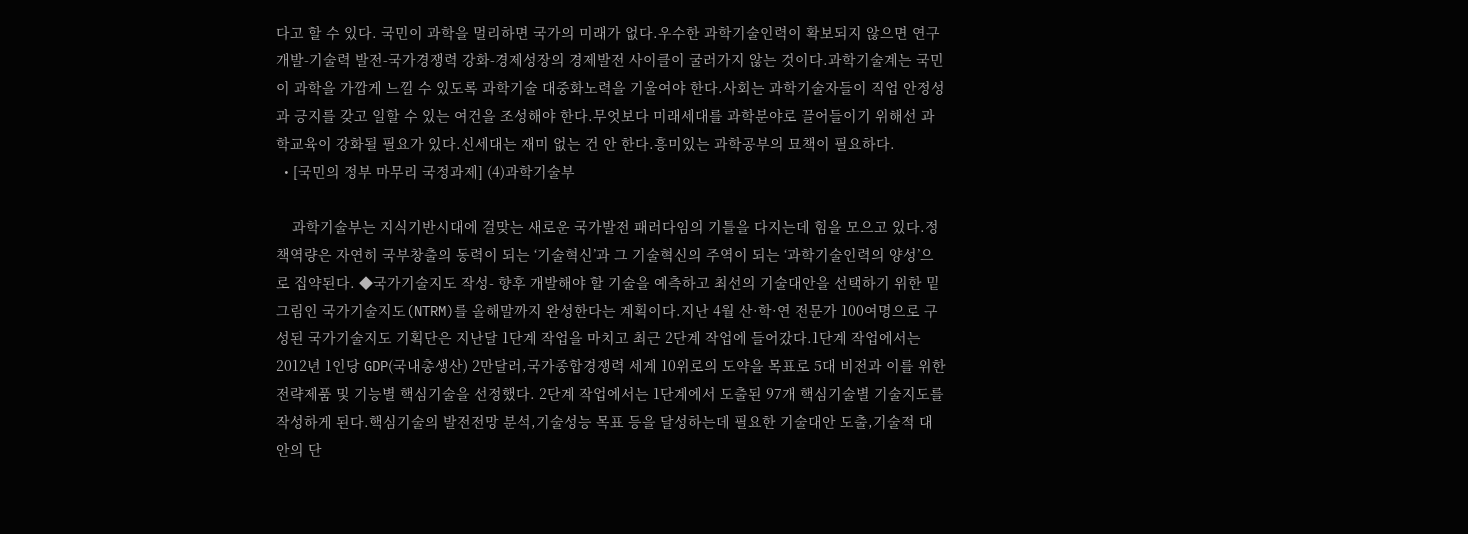다고 할 수 있다. 국민이 과학을 멀리하면 국가의 미래가 없다.우수한 과학기술인력이 확보되지 않으면 연구개발-기술력 발전-국가경쟁력 강화-경제성장의 경제발전 사이클이 굴러가지 않는 것이다.과학기술계는 국민이 과학을 가깝게 느낄 수 있도록 과학기술 대중화노력을 기울여야 한다.사회는 과학기술자들이 직업 안정성과 긍지를 갖고 일할 수 있는 여건을 조성해야 한다.무엇보다 미래세대를 과학분야로 끌어들이기 위해선 과학교육이 강화될 필요가 있다.신세대는 재미 없는 건 안 한다.흥미있는 과학공부의 묘책이 필요하다.
  • [국민의 정부 마무리 국정과제] (4)과학기술부

    과학기술부는 지식기반시대에 걸맞는 새로운 국가발전 패러다임의 기틀을 다지는데 힘을 모으고 있다.정책역량은 자연히 국부창출의 동력이 되는 ‘기술혁신’과 그 기술혁신의 주역이 되는 ‘과학기술인력의 양성’으로 집약된다. ◆국가기술지도 작성- 향후 개발해야 할 기술을 예측하고 최선의 기술대안을 선택하기 위한 밑그림인 국가기술지도(NTRM)를 올해말까지 완성한다는 계획이다.지난 4월 산·학·연 전문가 100여명으로 구성된 국가기술지도 기획단은 지난달 1단계 작업을 마치고 최근 2단계 작업에 들어갔다.1단계 작업에서는 2012년 1인당 GDP(국내총생산) 2만달러,국가종합경쟁력 세계 10위로의 도약을 목표로 5대 비전과 이를 위한 전략제품 및 기능별 핵심기술을 선정했다. 2단계 작업에서는 1단계에서 도출된 97개 핵심기술별 기술지도를 작성하게 된다.핵심기술의 발전전망 분석,기술성능 목표 등을 달성하는데 필요한 기술대안 도출,기술적 대안의 단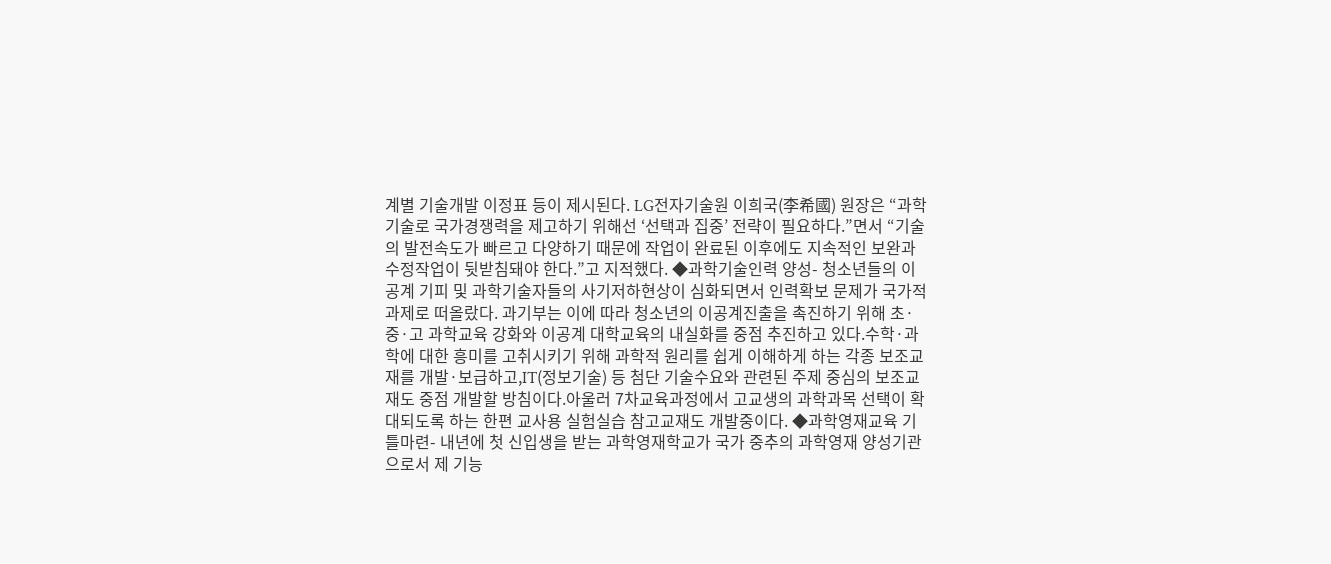계별 기술개발 이정표 등이 제시된다. LG전자기술원 이희국(李希國) 원장은 “과학기술로 국가경쟁력을 제고하기 위해선 ‘선택과 집중’ 전략이 필요하다.”면서 “기술의 발전속도가 빠르고 다양하기 때문에 작업이 완료된 이후에도 지속적인 보완과 수정작업이 뒷받침돼야 한다.”고 지적했다. ◆과학기술인력 양성- 청소년들의 이공계 기피 및 과학기술자들의 사기저하현상이 심화되면서 인력확보 문제가 국가적 과제로 떠올랐다. 과기부는 이에 따라 청소년의 이공계진출을 촉진하기 위해 초·중·고 과학교육 강화와 이공계 대학교육의 내실화를 중점 추진하고 있다.수학·과학에 대한 흥미를 고취시키기 위해 과학적 원리를 쉽게 이해하게 하는 각종 보조교재를 개발·보급하고,IT(정보기술) 등 첨단 기술수요와 관련된 주제 중심의 보조교재도 중점 개발할 방침이다.아울러 7차교육과정에서 고교생의 과학과목 선택이 확대되도록 하는 한편 교사용 실험실습 참고교재도 개발중이다. ◆과학영재교육 기틀마련- 내년에 첫 신입생을 받는 과학영재학교가 국가 중추의 과학영재 양성기관으로서 제 기능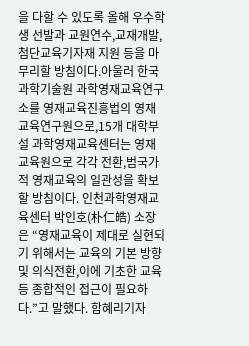을 다할 수 있도록 올해 우수학생 선발과 교원연수,교재개발,첨단교육기자재 지원 등을 마무리할 방침이다.아울러 한국과학기술원 과학영재교육연구소를 영재교육진흥법의 영재교육연구원으로,15개 대학부설 과학영재교육센터는 영재교육원으로 각각 전환,범국가적 영재교육의 일관성을 확보할 방침이다. 인천과학영재교육센터 박인호(朴仁皓) 소장은 “영재교육이 제대로 실현되기 위해서는 교육의 기본 방향 및 의식전환,이에 기초한 교육 등 종합적인 접근이 필요하다.”고 말했다. 함혜리기자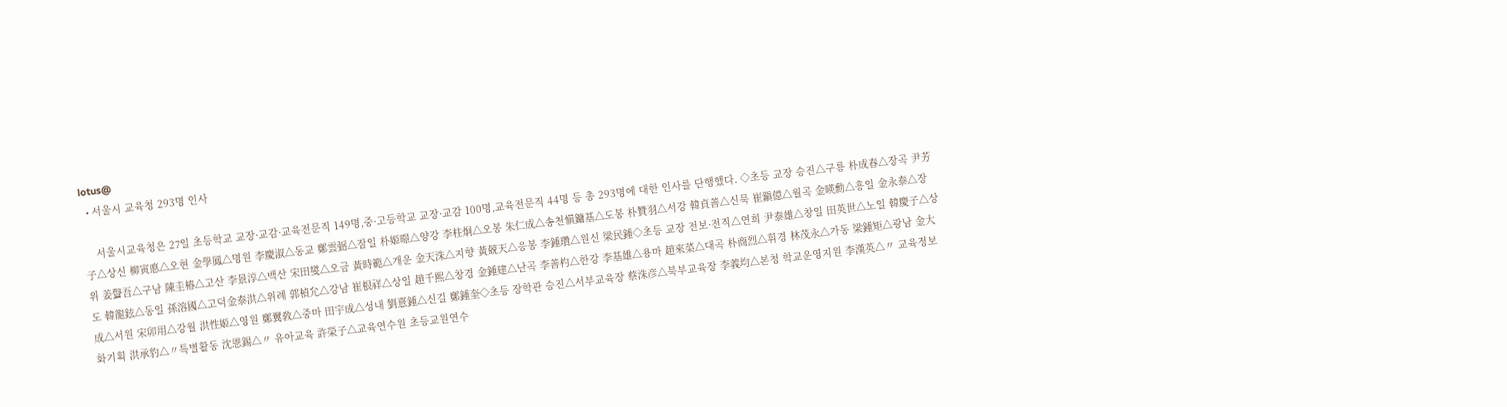lotus@
  • 서울시 교육청 293명 인사

    서울시교육청은 27일 초등학교 교장·교감·교육전문직 149명,중·고등학교 교장·교감 100명,교육전문직 44명 등 총 293명에 대한 인사를 단행했다. ◇초등 교장 승진△구룡 朴成春△장곡 尹芳子△상신 柳寅悳△오현 金學鳳△명원 李慶淑△동교 鄭雲弼△잠일 朴姬暻△양강 李柱炯△오봉 朱仁成△송천愼鏞基△도봉 朴贊羽△서강 韓貞善△신묵 崔鎭億△월곡 金暎勳△흥일 金永泰△장위 姜聲吾△구남 陳圭椿△고산 李景淳△백산 宋田燮△오금 黃時範△개운 金天洙△지향 黃兢天△응봉 李鍾瓚△원신 梁民鍾◇초등 교장 전보·전직△연희 尹泰雄△창일 田英世△노일 韓慶子△상도 韓龍鉉△동일 孫溶國△고덕金泰洪△위례 郭楨允△강남 崔根祥△상일 趙千熙△창경 金鍾建△난곡 李善杓△한강 李基雄△용마 趙來菜△대곡 朴商烈△휘경 林茂永△가동 梁鍾矩△광남 金大成△서원 宋卯用△강월 洪性姬△영원 鄭翼敎△중마 田宇成△성내 劉憙鍾△신길 鄭鍾奎◇초등 장학관 승진△서부교육장 蔡洙彦△북부교육장 李義均△본청 학교운영지원 李漢英△〃 교육정보화기획 洪承豹△〃특별활동 沈恩錫△〃 유아교육 許榮子△교육연수원 초등교원연수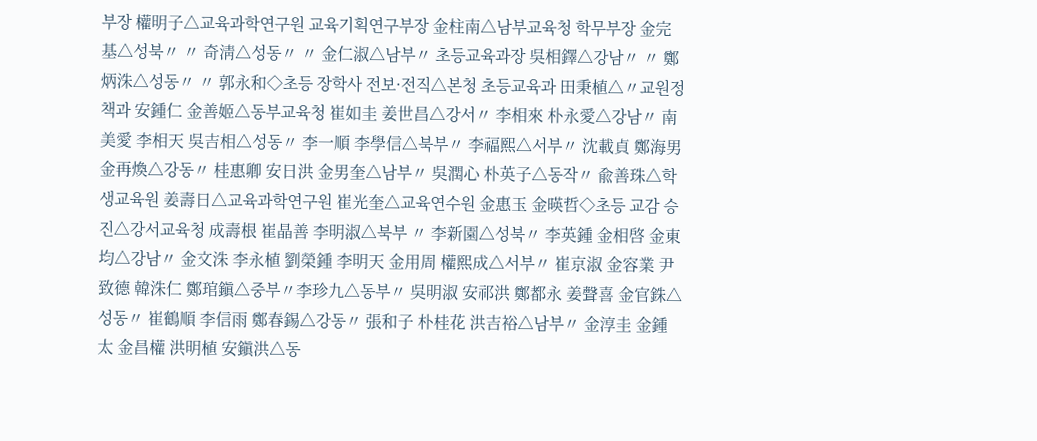부장 權明子△교육과학연구원 교육기획연구부장 金柱南△남부교육청 학무부장 金完基△성북〃 〃 奇淸△성동〃 〃 金仁淑△남부〃 초등교육과장 吳相鐸△강남〃 〃 鄭炳洙△성동〃 〃 郭永和◇초등 장학사 전보·전직△본청 초등교육과 田秉植△〃교원정책과 安鍾仁 金善姬△동부교육청 崔如圭 姜世昌△강서〃 李相來 朴永愛△강남〃 南美愛 李相天 吳吉相△성동〃 李一順 李學信△북부〃 李福熙△서부〃 沈載貞 鄭海男 金再煥△강동〃 桂惠卿 安日洪 金男奎△남부〃 吳潤心 朴英子△동작〃 兪善珠△학생교육원 姜壽日△교육과학연구원 崔光奎△교육연수원 金惠玉 金暎哲◇초등 교감 승진△강서교육청 成壽根 崔晶善 李明淑△북부 〃 李新園△성북〃 李英鍾 金相啓 金東均△강남〃 金文洙 李永植 劉榮鍾 李明天 金用周 權熙成△서부〃 崔京淑 金容業 尹致德 韓洙仁 鄭琯鎭△중부〃李珍九△동부〃 吳明淑 安祁洪 鄭都永 姜聲喜 金官銖△성동〃 崔鶴順 李信雨 鄭春錫△강동〃 張和子 朴桂花 洪吉裕△남부〃 金淳圭 金鍾太 金昌權 洪明植 安鎭洪△동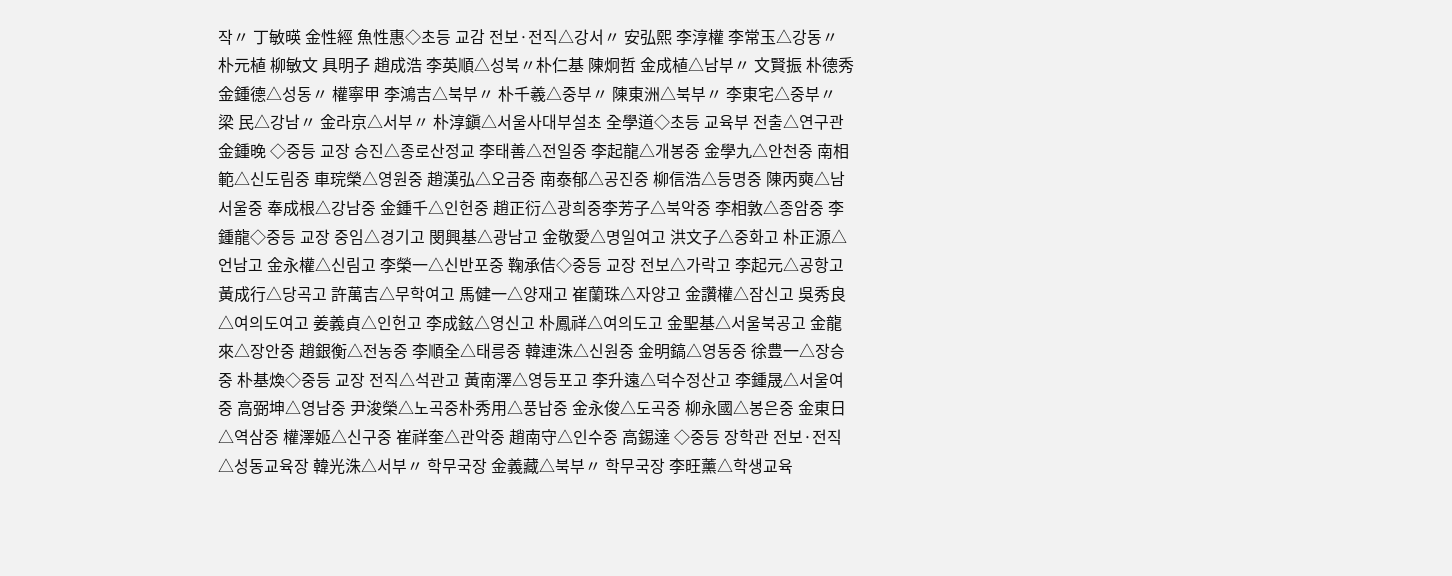작〃 丁敏暎 金性經 魚性惠◇초등 교감 전보·전직△강서〃 安弘熙 李淳權 李常玉△강동〃 朴元植 柳敏文 具明子 趙成浩 李英順△성북〃朴仁基 陳炯哲 金成植△남부〃 文賢振 朴德秀 金鍾德△성동〃 權寧甲 李鴻吉△북부〃 朴千羲△중부〃 陳東洲△북부〃 李東宅△중부〃 梁 民△강남〃 金라京△서부〃 朴淳鎭△서울사대부설초 全學道◇초등 교육부 전출△연구관 金鍾晩 ◇중등 교장 승진△종로산정교 李태善△전일중 李起龍△개봉중 金學九△안천중 南相範△신도림중 車琓榮△영원중 趙漢弘△오금중 南泰郁△공진중 柳信浩△등명중 陳丙奭△남서울중 奉成根△강남중 金鍾千△인헌중 趙正衍△광희중李芳子△북악중 李相敦△종암중 李鍾龍◇중등 교장 중임△경기고 閔興基△광남고 金敬愛△명일여고 洪文子△중화고 朴正源△언남고 金永權△신림고 李榮一△신반포중 鞠承佶◇중등 교장 전보△가락고 李起元△공항고 黃成行△당곡고 許萬吉△무학여고 馬健一△양재고 崔蘭珠△자양고 金讚權△잠신고 吳秀良△여의도여고 姜義貞△인헌고 李成鉉△영신고 朴鳳祥△여의도고 金聖基△서울북공고 金龍來△장안중 趙銀衡△전농중 李順全△태릉중 韓連洙△신원중 金明鎬△영동중 徐豊一△장승중 朴基煥◇중등 교장 전직△석관고 黃南澤△영등포고 李升遠△덕수정산고 李鍾晟△서울여중 高弼坤△영남중 尹浚榮△노곡중朴秀用△풍납중 金永俊△도곡중 柳永國△봉은중 金東日△역삼중 權澤姬△신구중 崔祥奎△관악중 趙南守△인수중 高錫達 ◇중등 장학관 전보·전직△성동교육장 韓光洙△서부〃 학무국장 金義藏△북부〃 학무국장 李旺薰△학생교육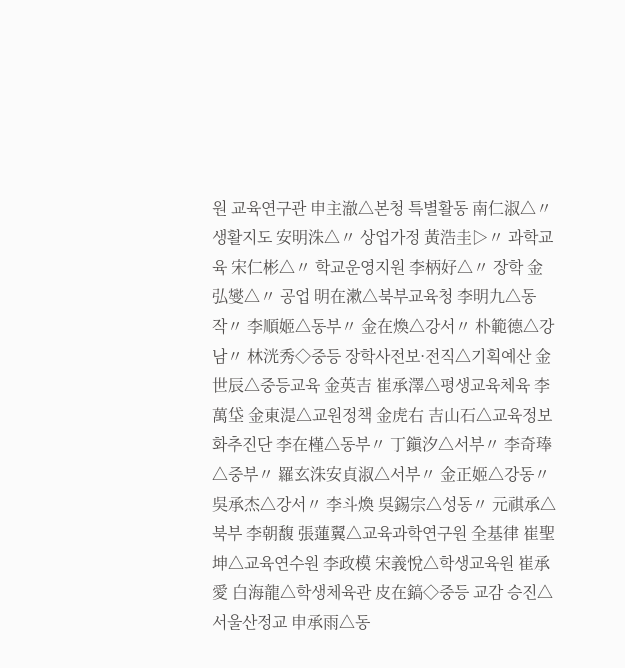원 교육연구관 申主澈△본청 특별활동 南仁淑△〃 생활지도 安明洙△〃 상업가정 黃浩圭▷〃 과학교육 宋仁彬△〃 학교운영지원 李柄好△〃 장학 金弘燮△〃 공업 明在漱△북부교육청 李明九△동작〃 李順姬△동부〃 金在煥△강서〃 朴範德△강남〃 林洸秀◇중등 장학사전보·전직△기획예산 金世辰△중등교육 金英吉 崔承澤△평생교육체육 李萬垈 金東湜△교원정책 金虎右 吉山石△교육정보화추진단 李在槿△동부〃 丁鎭汐△서부〃 李奇琫△중부〃 羅玄洙安貞淑△서부〃 金正姬△강동〃 吳承杰△강서〃 李斗煥 吳錫宗△성동〃 元祺承△북부 李朝馥 張蓮翼△교육과학연구원 全基律 崔聖坤△교육연수원 李政模 宋義悅△학생교육원 崔承愛 白海龍△학생체육관 皮在鎬◇중등 교감 승진△서울산정교 申承雨△동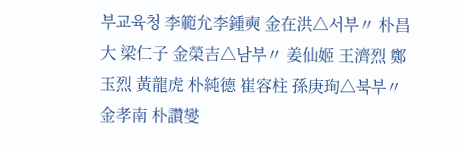부교육청 李範允李鍾奭 金在洪△서부〃 朴昌大 梁仁子 金榮吉△남부〃 姜仙姬 王濟烈 鄭玉烈 黃龍虎 朴純德 崔容柱 孫庚珣△북부〃 金孝南 朴讚燮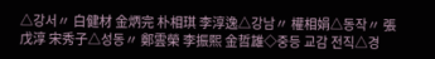△강서〃 白健材 金炳完 朴相琪 李淳逸△강남〃 權相娟△동작〃 張戊淳 宋秀子△성동〃 鄭雲榮 李振熙 金哲雄◇중등 교감 전직△경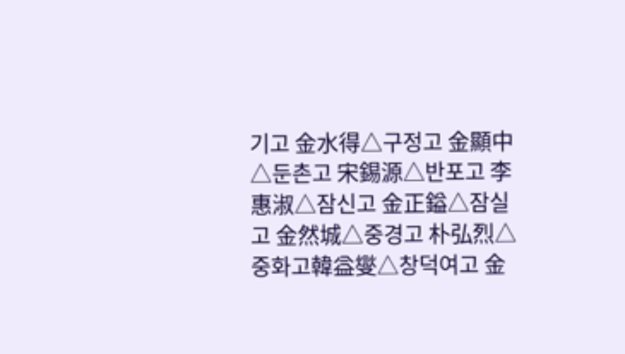기고 金水得△구정고 金顯中△둔촌고 宋錫源△반포고 李惠淑△잠신고 金正鎰△잠실고 金然城△중경고 朴弘烈△중화고韓益燮△창덕여고 金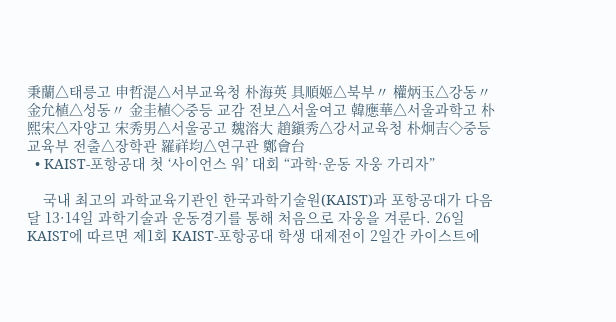秉蘭△태릉고 申哲湜△서부교육청 朴海英 具順姬△북부〃 權炳玉△강동〃 金允植△성동〃 金圭植◇중등 교감 전보△서울여고 韓應華△서울과학고 朴熙宋△자양고 宋秀男△서울공고 魏溶大 趙鎭秀△강서교육청 朴炯吉◇중등 교육부 전출△장학관 羅祥均△연구관 鄭會台
  • KAIST-포항공대 첫 ‘사이언스 워’ 대회 “과학·운동 자웅 가리자”

    국내 최고의 과학교육기관인 한국과학기술원(KAIST)과 포항공대가 다음달 13·14일 과학기술과 운동경기를 통해 처음으로 자웅을 겨룬다. 26일 KAIST에 따르면 제1회 KAIST-포항공대 학생 대제전이 2일간 카이스트에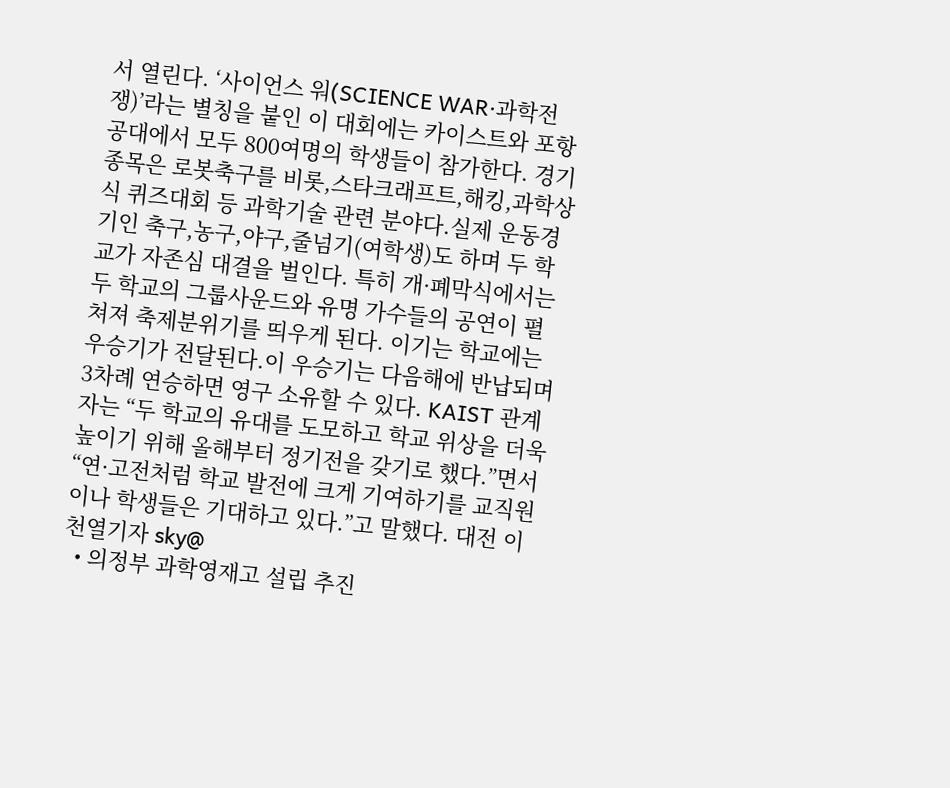서 열린다. ‘사이언스 워(SCIENCE WAR·과학전쟁)’라는 별칭을 붙인 이 대회에는 카이스트와 포항공대에서 모두 800여명의 학생들이 참가한다. 경기종목은 로봇축구를 비롯,스타크래프트,해킹,과학상식 퀴즈대회 등 과학기술 관련 분야다.실제 운동경기인 축구,농구,야구,줄넘기(여학생)도 하며 두 학교가 자존심 대결을 벌인다. 특히 개·폐막식에서는 두 학교의 그룹사운드와 유명 가수들의 공연이 펼쳐져 축제분위기를 띄우게 된다. 이기는 학교에는 우승기가 전달된다.이 우승기는 다음해에 반납되며 3차례 연승하면 영구 소유할 수 있다. KAIST 관계자는 “두 학교의 유대를 도모하고 학교 위상을 더욱 높이기 위해 올해부터 정기전을 갖기로 했다.”면서 “연·고전처럼 학교 발전에 크게 기여하기를 교직원이나 학생들은 기대하고 있다.”고 말했다. 대전 이천열기자 sky@
  • 의정부 과학영재고 설립 추진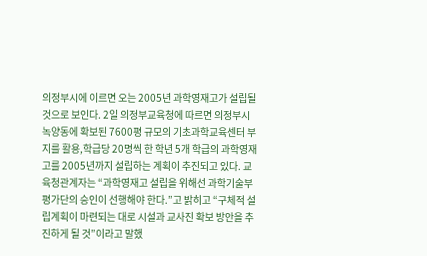의정부시에 이르면 오는 2005년 과학영재고가 설립될 것으로 보인다. 2일 의정부교육청에 따르면 의정부시 녹양동에 확보된 7600평 규모의 기초과학교육센터 부지를 활용,학급당 20명씩 한 학년 5개 학급의 과학영재고를 2005년까지 설립하는 계획이 추진되고 있다. 교육청관계자는 “과학영재고 설립을 위해선 과학기술부 평가단의 승인이 선행해야 한다.”고 밝히고 “구체적 설립계획이 마련되는 대로 시설과 교사진 확보 방안을 추진하게 될 것”이라고 말했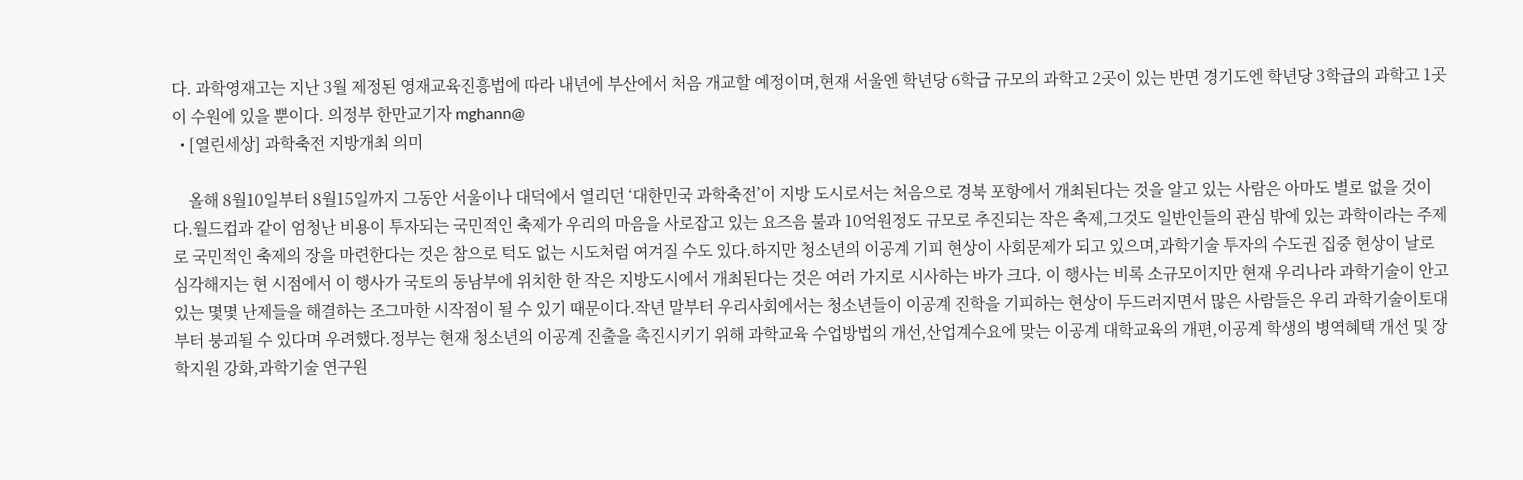다. 과학영재고는 지난 3월 제정된 영재교육진흥법에 따라 내년에 부산에서 처음 개교할 예정이며,현재 서울엔 학년당 6학급 규모의 과학고 2곳이 있는 반면 경기도엔 학년당 3학급의 과학고 1곳이 수원에 있을 뿐이다. 의정부 한만교기자 mghann@
  • [열린세상] 과학축전 지방개최 의미

    올해 8월10일부터 8월15일까지 그동안 서울이나 대덕에서 열리던 ‘대한민국 과학축전’이 지방 도시로서는 처음으로 경북 포항에서 개최된다는 것을 알고 있는 사람은 아마도 별로 없을 것이다.월드컵과 같이 엄청난 비용이 투자되는 국민적인 축제가 우리의 마음을 사로잡고 있는 요즈음 불과 10억원정도 규모로 추진되는 작은 축제,그것도 일반인들의 관심 밖에 있는 과학이라는 주제로 국민적인 축제의 장을 마련한다는 것은 참으로 턱도 없는 시도처럼 여겨질 수도 있다.하지만 청소년의 이공계 기피 현상이 사회문제가 되고 있으며,과학기술 투자의 수도권 집중 현상이 날로 심각해지는 현 시점에서 이 행사가 국토의 동남부에 위치한 한 작은 지방도시에서 개최된다는 것은 여러 가지로 시사하는 바가 크다. 이 행사는 비록 소규모이지만 현재 우리나라 과학기술이 안고 있는 몇몇 난제들을 해결하는 조그마한 시작점이 될 수 있기 때문이다.작년 말부터 우리사회에서는 청소년들이 이공계 진학을 기피하는 현상이 두드러지면서 많은 사람들은 우리 과학기술이토대부터 붕괴될 수 있다며 우려했다.정부는 현재 청소년의 이공계 진출을 촉진시키기 위해 과학교육 수업방법의 개선,산업계수요에 맞는 이공계 대학교육의 개편,이공계 학생의 병역혜택 개선 및 장학지원 강화,과학기술 연구원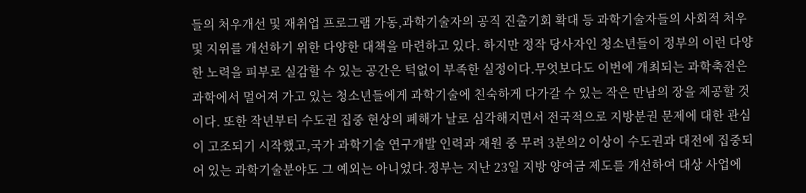들의 처우개선 및 재취업 프로그램 가동,과학기술자의 공직 진출기회 확대 등 과학기술자들의 사회적 처우 및 지위를 개선하기 위한 다양한 대책을 마련하고 있다. 하지만 정작 당사자인 청소년들이 정부의 이런 다양한 노력을 피부로 실감할 수 있는 공간은 턱없이 부족한 실정이다.무엇보다도 이번에 개최되는 과학축전은 과학에서 멀어져 가고 있는 청소년들에게 과학기술에 친숙하게 다가갈 수 있는 작은 만남의 장을 제공할 것이다. 또한 작년부터 수도권 집중 현상의 폐해가 날로 심각해지면서 전국적으로 지방분권 문제에 대한 관심이 고조되기 시작했고,국가 과학기술 연구개발 인력과 재원 중 무려 3분의2 이상이 수도권과 대전에 집중되어 있는 과학기술분야도 그 예외는 아니었다.정부는 지난 23일 지방 양여금 제도를 개선하여 대상 사업에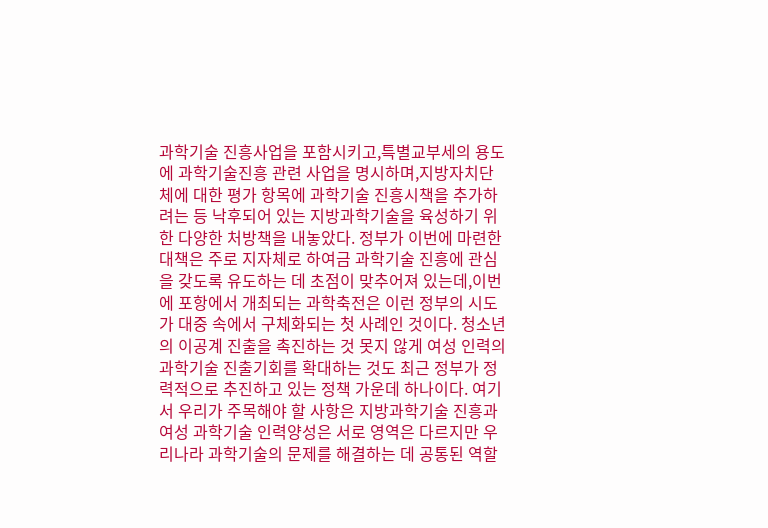과학기술 진흥사업을 포함시키고,특별교부세의 용도에 과학기술진흥 관련 사업을 명시하며,지방자치단체에 대한 평가 항목에 과학기술 진흥시책을 추가하려는 등 낙후되어 있는 지방과학기술을 육성하기 위한 다양한 처방책을 내놓았다. 정부가 이번에 마련한 대책은 주로 지자체로 하여금 과학기술 진흥에 관심을 갖도록 유도하는 데 초점이 맞추어져 있는데,이번에 포항에서 개최되는 과학축전은 이런 정부의 시도가 대중 속에서 구체화되는 첫 사례인 것이다. 청소년의 이공계 진출을 촉진하는 것 못지 않게 여성 인력의 과학기술 진출기회를 확대하는 것도 최근 정부가 정력적으로 추진하고 있는 정책 가운데 하나이다. 여기서 우리가 주목해야 할 사항은 지방과학기술 진흥과 여성 과학기술 인력양성은 서로 영역은 다르지만 우리나라 과학기술의 문제를 해결하는 데 공통된 역할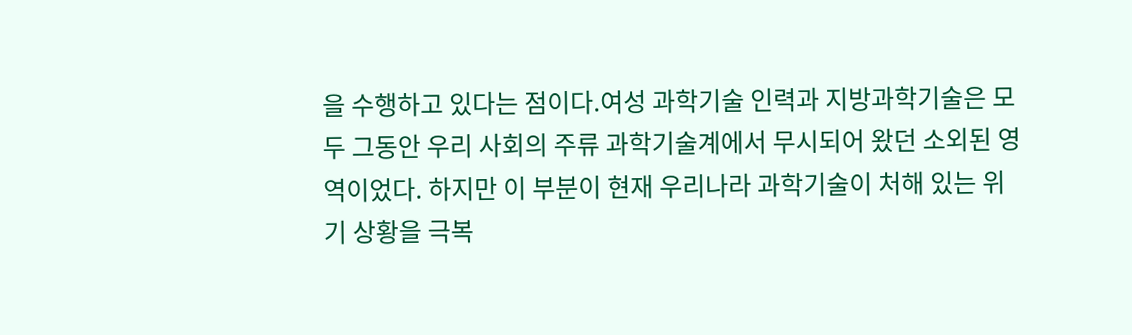을 수행하고 있다는 점이다.여성 과학기술 인력과 지방과학기술은 모두 그동안 우리 사회의 주류 과학기술계에서 무시되어 왔던 소외된 영역이었다. 하지만 이 부분이 현재 우리나라 과학기술이 처해 있는 위기 상황을 극복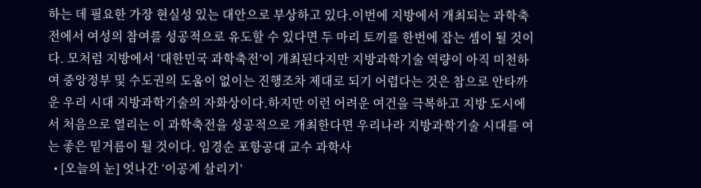하는 데 필요한 가장 현실성 있는 대안으로 부상하고 있다.이번에 지방에서 개최되는 과학축전에서 여성의 참여를 성공적으로 유도할 수 있다면 두 마리 토끼를 한번에 잡는 셈이 될 것이다. 모처럼 지방에서 ‘대한민국 과학축전’이 개최된다지만 지방과학기술 역량이 아직 미천하여 중앙정부 및 수도권의 도움이 없이는 진행조차 제대로 되기 어렵다는 것은 참으로 안타까운 우리 시대 지방과학기술의 자화상이다.하지만 이런 어려운 여건을 극복하고 지방 도시에서 처음으로 열리는 이 과학축전을 성공적으로 개최한다면 우리나라 지방과학기술 시대를 여는 좋은 밑거름이 될 것이다. 임경순 포항공대 교수 과학사
  • [오늘의 눈] 엇나간 ‘이공계 살리기’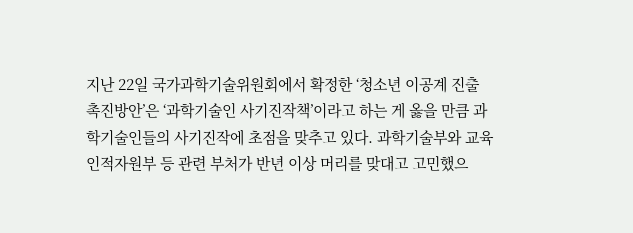지난 22일 국가과학기술위원회에서 확정한 ‘청소년 이공계 진출 촉진방안’은 ‘과학기술인 사기진작책’이라고 하는 게 옳을 만큼 과학기술인들의 사기진작에 초점을 맞추고 있다. 과학기술부와 교육인적자원부 등 관련 부처가 반년 이상 머리를 맞대고 고민했으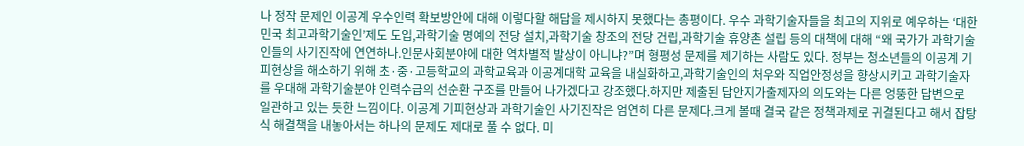나 정작 문제인 이공계 우수인력 확보방안에 대해 이렇다할 해답을 제시하지 못했다는 총평이다. 우수 과학기술자들을 최고의 지위로 예우하는 ‘대한민국 최고과학기술인’제도 도입,과학기술 명예의 전당 설치,과학기술 창조의 전당 건립,과학기술 휴양촌 설립 등의 대책에 대해 “왜 국가가 과학기술인들의 사기진작에 연연하나.인문사회분야에 대한 역차별적 발상이 아니냐?”며 형평성 문제를 제기하는 사람도 있다. 정부는 청소년들의 이공계 기피현상을 해소하기 위해 초·중·고등학교의 과학교육과 이공계대학 교육을 내실화하고,과학기술인의 처우와 직업안정성을 향상시키고 과학기술자를 우대해 과학기술분야 인력수급의 선순환 구조를 만들어 나가겠다고 강조했다.하지만 제출된 답안지가출제자의 의도와는 다른 엉뚱한 답변으로 일관하고 있는 듯한 느낌이다. 이공계 기피현상과 과학기술인 사기진작은 엄연히 다른 문제다.크게 볼때 결국 같은 정책과제로 귀결된다고 해서 잡탕식 해결책을 내놓아서는 하나의 문제도 제대로 풀 수 없다. 미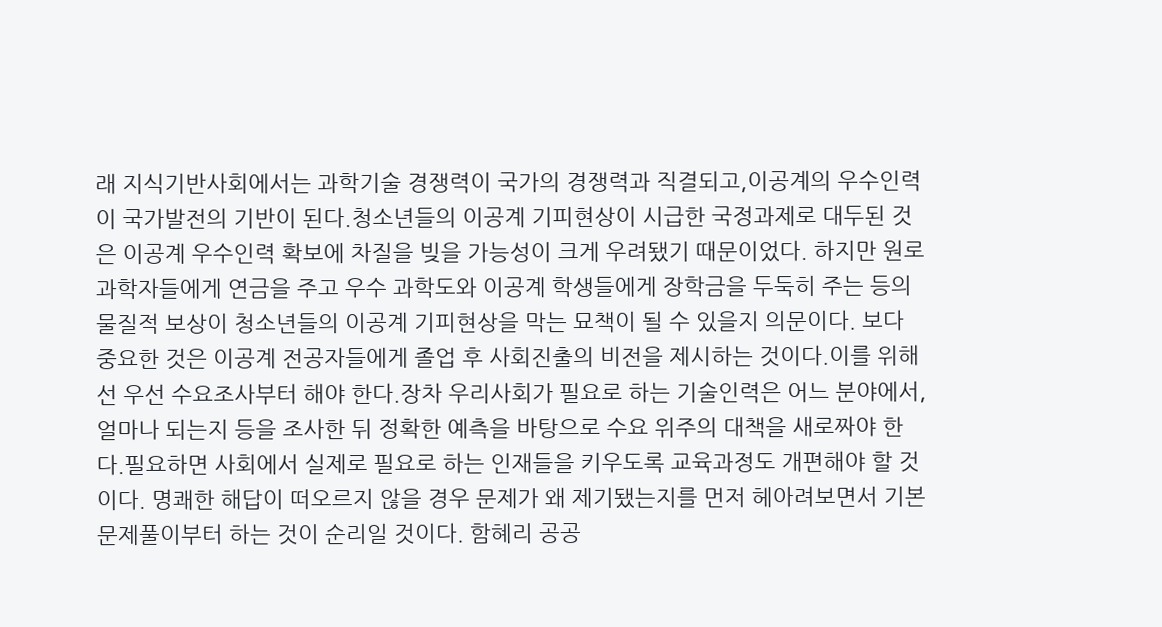래 지식기반사회에서는 과학기술 경쟁력이 국가의 경쟁력과 직결되고,이공계의 우수인력이 국가발전의 기반이 된다.청소년들의 이공계 기피현상이 시급한 국정과제로 대두된 것은 이공계 우수인력 확보에 차질을 빚을 가능성이 크게 우려됐기 때문이었다. 하지만 원로 과학자들에게 연금을 주고 우수 과학도와 이공계 학생들에게 장학금을 두둑히 주는 등의 물질적 보상이 청소년들의 이공계 기피현상을 막는 묘책이 될 수 있을지 의문이다. 보다 중요한 것은 이공계 전공자들에게 졸업 후 사회진출의 비전을 제시하는 것이다.이를 위해선 우선 수요조사부터 해야 한다.장차 우리사회가 필요로 하는 기술인력은 어느 분야에서,얼마나 되는지 등을 조사한 뒤 정확한 예측을 바탕으로 수요 위주의 대책을 새로짜야 한다.필요하면 사회에서 실제로 필요로 하는 인재들을 키우도록 교육과정도 개편해야 할 것이다. 명쾌한 해답이 떠오르지 않을 경우 문제가 왜 제기됐는지를 먼저 헤아려보면서 기본 문제풀이부터 하는 것이 순리일 것이다. 함혜리 공공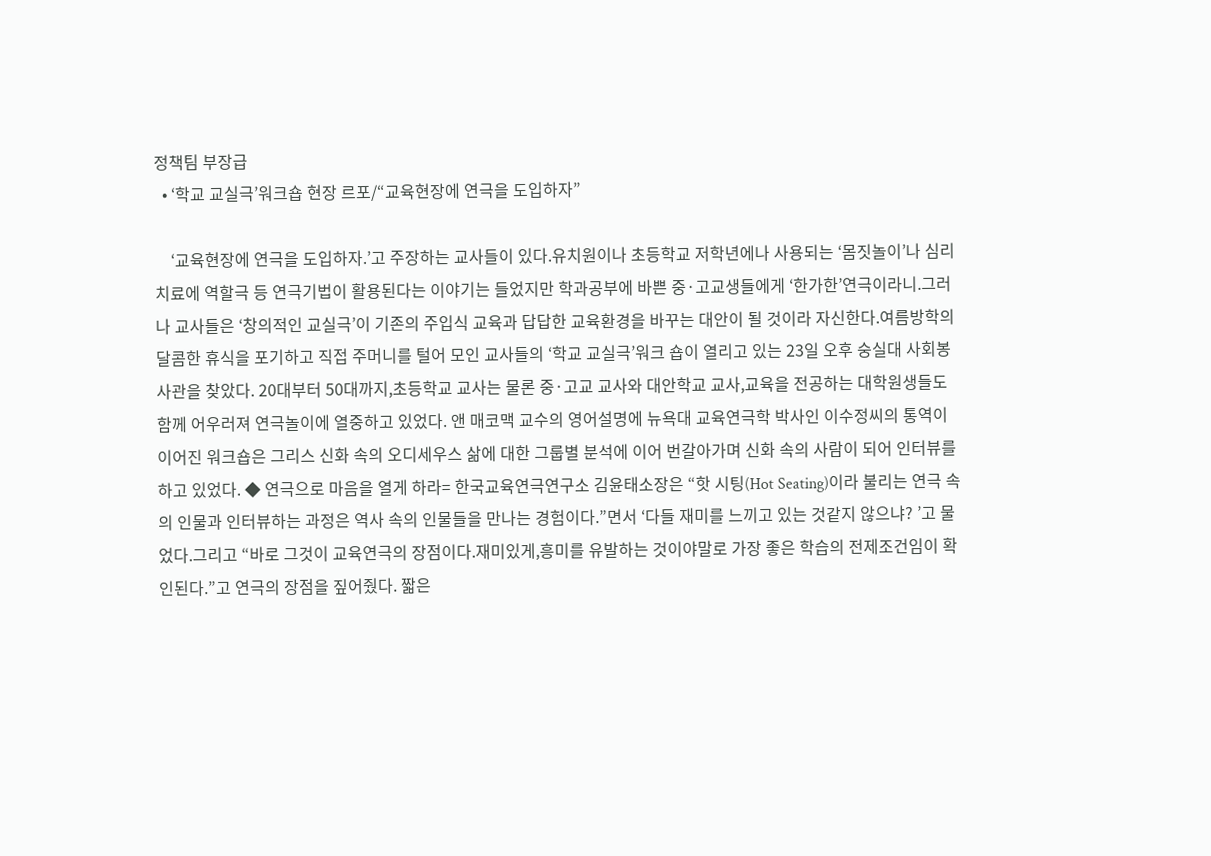정책팀 부장급
  • ‘학교 교실극’워크숍 현장 르포/“교육현장에 연극을 도입하자”

    ‘교육현장에 연극을 도입하자.’고 주장하는 교사들이 있다.유치원이나 초등학교 저학년에나 사용되는 ‘몸짓놀이’나 심리치료에 역할극 등 연극기법이 활용된다는 이야기는 들었지만 학과공부에 바쁜 중·고교생들에게 ‘한가한’연극이라니.그러나 교사들은 ‘창의적인 교실극’이 기존의 주입식 교육과 답답한 교육환경을 바꾸는 대안이 될 것이라 자신한다.여름방학의 달콤한 휴식을 포기하고 직접 주머니를 털어 모인 교사들의 ‘학교 교실극’워크 숍이 열리고 있는 23일 오후 숭실대 사회봉사관을 찾았다. 20대부터 50대까지,초등학교 교사는 물론 중·고교 교사와 대안학교 교사,교육을 전공하는 대학원생들도 함께 어우러져 연극놀이에 열중하고 있었다. 앤 매코맥 교수의 영어설명에 뉴욕대 교육연극학 박사인 이수정씨의 통역이 이어진 워크숍은 그리스 신화 속의 오디세우스 삶에 대한 그룹별 분석에 이어 번갈아가며 신화 속의 사람이 되어 인터뷰를 하고 있었다. ◆ 연극으로 마음을 열게 하라= 한국교육연극연구소 김윤태소장은 “핫 시팅(Hot Seating)이라 불리는 연극 속의 인물과 인터뷰하는 과정은 역사 속의 인물들을 만나는 경험이다.”면서 ‘다들 재미를 느끼고 있는 것같지 않으냐? ’고 물었다.그리고 “바로 그것이 교육연극의 장점이다.재미있게,흥미를 유발하는 것이야말로 가장 좋은 학습의 전제조건임이 확인된다.”고 연극의 장점을 짚어줬다. 짧은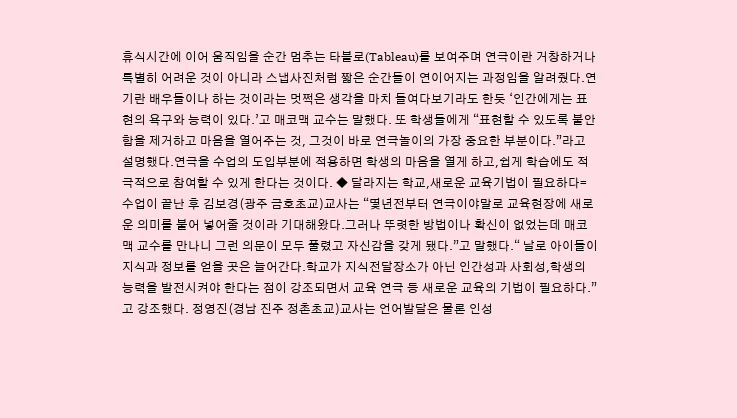휴식시간에 이어 움직임을 순간 멈추는 타블로(Tableau)를 보여주며 연극이란 거창하거나 특별히 어려운 것이 아니라 스냅사진처럼 짧은 순간들이 연이어지는 과정임을 알려줬다.연기란 배우들이나 하는 것이라는 멋쩍은 생각을 마치 들여다보기라도 한듯 ‘인간에게는 표현의 욕구와 능력이 있다.’고 매코맥 교수는 말했다. 또 학생들에게 “표현할 수 있도록 불안함을 제거하고 마음을 열어주는 것, 그것이 바로 연극놀이의 가장 중요한 부분이다.”라고 설명했다.연극을 수업의 도입부분에 적용하면 학생의 마음을 열게 하고,쉽게 학습에도 적극적으로 참여할 수 있게 한다는 것이다. ◆ 달라지는 학교,새로운 교육기법이 필요하다= 수업이 끝난 후 김보경(광주 금호초교)교사는 “몇년전부터 연극이야말로 교육현장에 새로운 의미를 불어 넣어줄 것이라 기대해왔다.그러나 뚜렷한 방법이나 확신이 없었는데 매코맥 교수를 만나니 그런 의문이 모두 풀렸고 자신감을 갖게 됐다.”고 말했다.“ 날로 아이들이 지식과 정보를 얻을 곳은 늘어간다.학교가 지식전달장소가 아닌 인간성과 사회성,학생의 능력을 발전시켜야 한다는 점이 강조되면서 교육 연극 등 새로운 교육의 기법이 필요하다.”고 강조했다. 정영진(경남 진주 정촌초교)교사는 언어발달은 물론 인성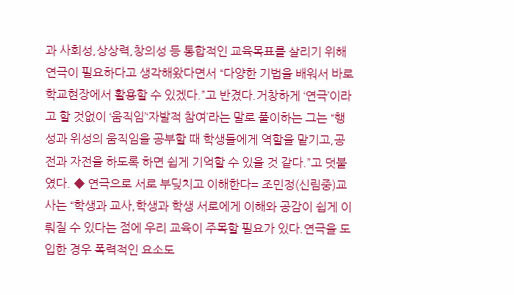과 사회성,상상력,창의성 등 통합적인 교육목표를 살리기 위해 연극이 필요하다고 생각해왔다면서 “다양한 기법을 배워서 바로 학교현장에서 활용할 수 있겠다.”고 반겼다.거창하게 ‘연극’이라고 할 것없이 ‘움직임’‘자발적 참여’라는 말로 풀이하는 그는 “행성과 위성의 움직임을 공부할 때 학생들에게 역할을 맡기고,공전과 자전을 하도록 하면 쉽게 기억할 수 있을 것 같다.”고 덧붙였다. ◆ 연극으로 서로 부딪치고 이해한다= 조민정(신림중)교사는 “학생과 교사,학생과 학생 서로에게 이해와 공감이 쉽게 이뤄질 수 있다는 점에 우리 교육이 주목할 필요가 있다.연극을 도입한 경우 폭력적인 요소도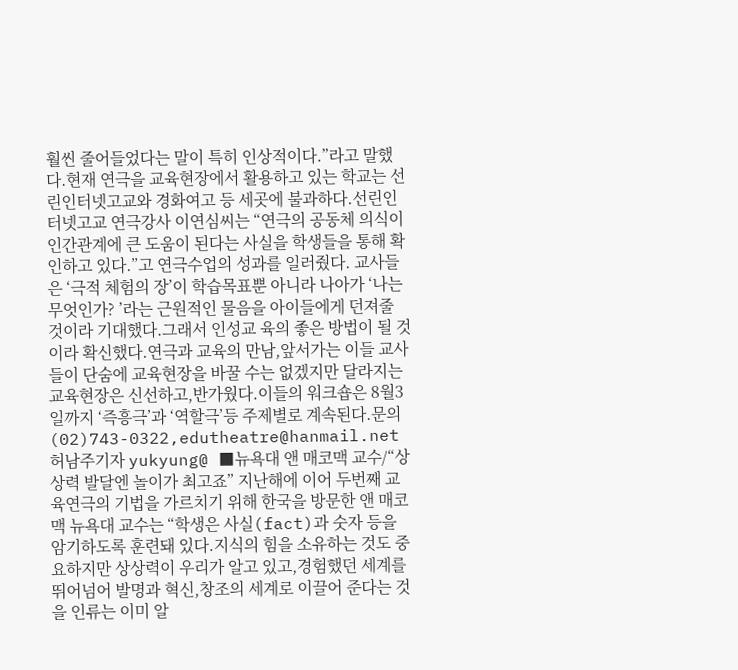훨씬 줄어들었다는 말이 특히 인상적이다.”라고 말했다.현재 연극을 교육현장에서 활용하고 있는 학교는 선린인터넷고교와 경화여고 등 세곳에 불과하다.선린인터넷고교 연극강사 이연심씨는 “연극의 공동체 의식이 인간관계에 큰 도움이 된다는 사실을 학생들을 통해 확인하고 있다.”고 연극수업의 성과를 일러줬다. 교사들은 ‘극적 체험의 장’이 학습목표뿐 아니라 나아가 ‘나는 무엇인가? ’라는 근원적인 물음을 아이들에게 던져줄 것이라 기대했다.그래서 인성교 육의 좋은 방법이 될 것이라 확신했다.연극과 교육의 만남,앞서가는 이들 교사들이 단숨에 교육현장을 바꿀 수는 없겠지만 달라지는 교육현장은 신선하고,반가웠다.이들의 워크숍은 8월3일까지 ‘즉흥극’과 ‘역할극’등 주제별로 계속된다.문의 (02)743-0322,edutheatre@hanmail.net 허남주기자 yukyung@ ■뉴욕대 앤 매코맥 교수/“상상력 발달엔 놀이가 최고죠” 지난해에 이어 두번째 교육연극의 기법을 가르치기 위해 한국을 방문한 앤 매코맥 뉴욕대 교수는 “학생은 사실(fact)과 숫자 등을 암기하도록 훈련돼 있다.지식의 힘을 소유하는 것도 중요하지만 상상력이 우리가 알고 있고,경험했던 세계를 뛰어넘어 발명과 혁신,창조의 세계로 이끌어 준다는 것을 인류는 이미 알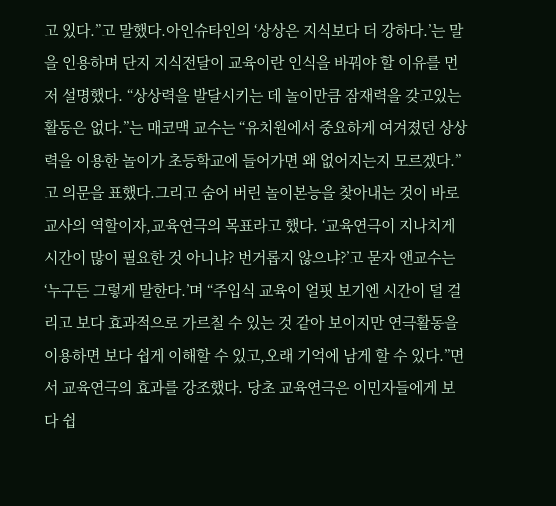고 있다.”고 말했다.아인슈타인의 ‘상상은 지식보다 더 강하다.’는 말을 인용하며 단지 지식전달이 교육이란 인식을 바꿔야 할 이유를 먼저 설명했다. “상상력을 발달시키는 데 놀이만큼 잠재력을 갖고있는 활동은 없다.”는 매코맥 교수는 “유치원에서 중요하게 여겨졌던 상상력을 이용한 놀이가 초등학교에 들어가면 왜 없어지는지 모르겠다.”고 의문을 표했다.그리고 숨어 버린 놀이본능을 찾아내는 것이 바로 교사의 역할이자,교육연극의 목표라고 했다. ‘교육연극이 지나치게 시간이 많이 필요한 것 아니냐? 번거롭지 않으냐?’고 묻자 앤교수는 ‘누구든 그렇게 말한다.’며 “주입식 교육이 얼핏 보기엔 시간이 덜 걸리고 보다 효과적으로 가르칠 수 있는 것 같아 보이지만 연극활동을 이용하면 보다 쉽게 이해할 수 있고,오래 기억에 남게 할 수 있다.”면서 교육연극의 효과를 강조했다. 당초 교육연극은 이민자들에게 보다 쉽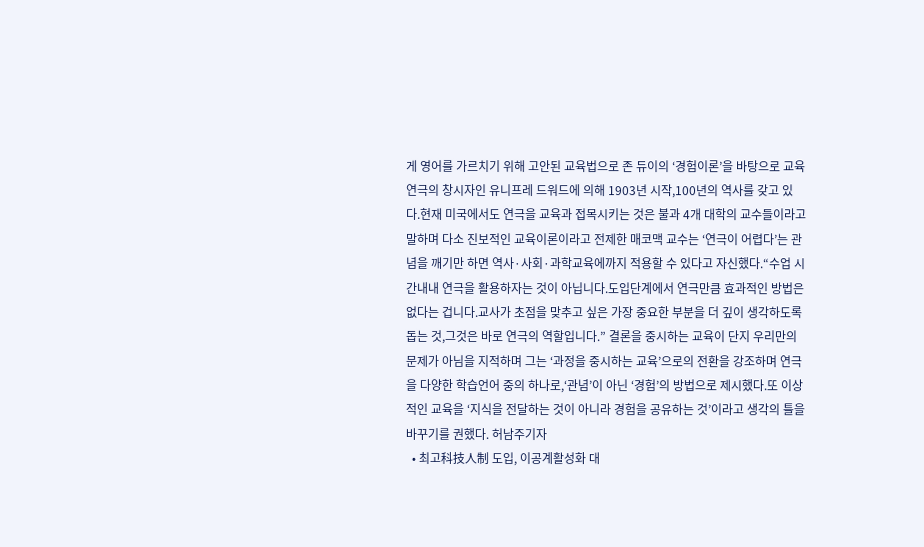게 영어를 가르치기 위해 고안된 교육법으로 존 듀이의 ‘경험이론’을 바탕으로 교육연극의 창시자인 유니프레 드워드에 의해 1903년 시작,100년의 역사를 갖고 있다.현재 미국에서도 연극을 교육과 접목시키는 것은 불과 4개 대학의 교수들이라고 말하며 다소 진보적인 교육이론이라고 전제한 매코맥 교수는 ‘연극이 어렵다’는 관념을 깨기만 하면 역사·사회·과학교육에까지 적용할 수 있다고 자신했다.“수업 시간내내 연극을 활용하자는 것이 아닙니다.도입단계에서 연극만큼 효과적인 방법은 없다는 겁니다.교사가 초점을 맞추고 싶은 가장 중요한 부분을 더 깊이 생각하도록 돕는 것,그것은 바로 연극의 역할입니다.” 결론을 중시하는 교육이 단지 우리만의 문제가 아님을 지적하며 그는 ‘과정을 중시하는 교육’으로의 전환을 강조하며 연극을 다양한 학습언어 중의 하나로,‘관념’이 아닌 ‘경험’의 방법으로 제시했다.또 이상적인 교육을 ‘지식을 전달하는 것이 아니라 경험을 공유하는 것’이라고 생각의 틀을 바꾸기를 권했다. 허남주기자
  • 최고科技人制 도입, 이공계활성화 대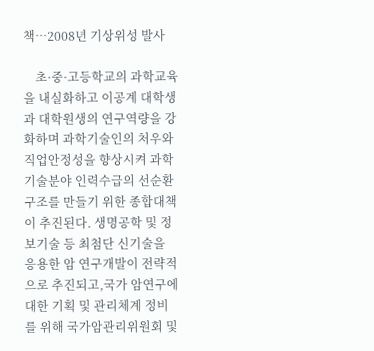책…2008년 기상위성 발사

    초·중·고등학교의 과학교육을 내실화하고 이공계 대학생과 대학원생의 연구역량을 강화하며 과학기술인의 처우와 직업안정성을 향상시켜 과학기술분야 인력수급의 선순환 구조를 만들기 위한 종합대책이 추진된다. 생명공학 및 정보기술 등 최첨단 신기술을 응용한 암 연구개발이 전략적으로 추진되고,국가 암연구에 대한 기획 및 관리체계 정비를 위해 국가암관리위원회 및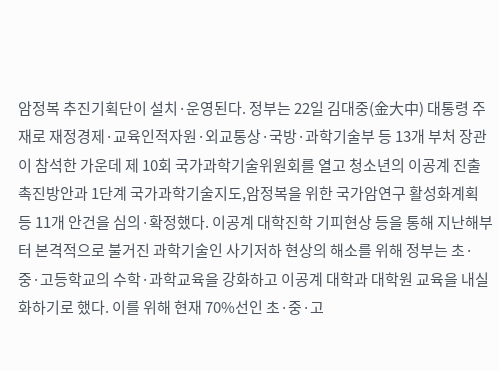암정복 추진기획단이 설치·운영된다. 정부는 22일 김대중(金大中) 대통령 주재로 재정경제·교육인적자원·외교통상·국방·과학기술부 등 13개 부처 장관이 참석한 가운데 제 10회 국가과학기술위원회를 열고 청소년의 이공계 진출 촉진방안과 1단계 국가과학기술지도,암정복을 위한 국가암연구 활성화계획 등 11개 안건을 심의·확정했다. 이공계 대학진학 기피현상 등을 통해 지난해부터 본격적으로 불거진 과학기술인 사기저하 현상의 해소를 위해 정부는 초·중·고등학교의 수학·과학교육을 강화하고 이공계 대학과 대학원 교육을 내실화하기로 했다. 이를 위해 현재 70%선인 초·중·고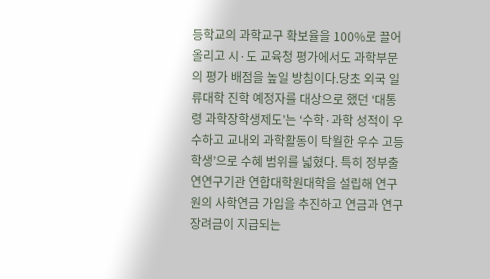등학교의 과학교구 확보율을 100%로 끌어올리고 시·도 교육청 평가에서도 과학부문의 평가 배점을 높일 방침이다.당초 외국 일류대학 진학 예정자를 대상으로 했던 ‘대통령 과학장학생제도’는 ‘수학·과학 성적이 우수하고 교내외 과학활동이 탁월한 우수 고등학생’으로 수혜 범위를 넓혔다. 특히 정부출연연구기관 연합대학원대학을 설립해 연구원의 사학연금 가입을 추진하고 연금과 연구장려금이 지급되는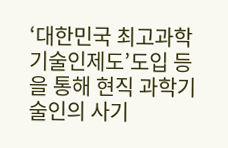‘대한민국 최고과학기술인제도’도입 등을 통해 현직 과학기술인의 사기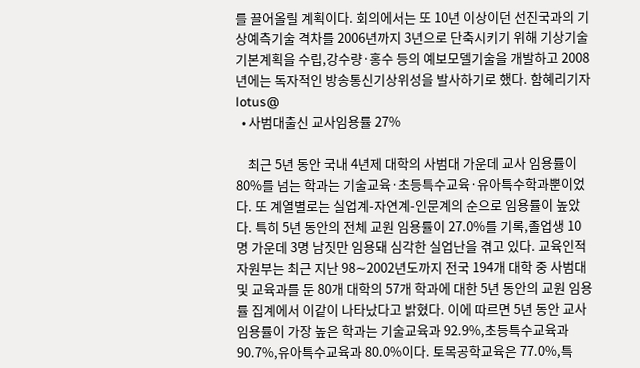를 끌어올릴 계획이다. 회의에서는 또 10년 이상이던 선진국과의 기상예측기술 격차를 2006년까지 3년으로 단축시키기 위해 기상기술기본계획을 수립,강수량·홍수 등의 예보모델기술을 개발하고 2008년에는 독자적인 방송통신기상위성을 발사하기로 했다. 함혜리기자 lotus@
  • 사범대출신 교사임용률 27%

    최근 5년 동안 국내 4년제 대학의 사범대 가운데 교사 임용률이 80%를 넘는 학과는 기술교육·초등특수교육·유아특수학과뿐이었다. 또 계열별로는 실업계-자연계-인문계의 순으로 임용률이 높았다. 특히 5년 동안의 전체 교원 임용률이 27.0%를 기록,졸업생 10명 가운데 3명 남짓만 임용돼 심각한 실업난을 겪고 있다. 교육인적자원부는 최근 지난 98∼2002년도까지 전국 194개 대학 중 사범대 및 교육과를 둔 80개 대학의 57개 학과에 대한 5년 동안의 교원 임용률 집계에서 이같이 나타났다고 밝혔다. 이에 따르면 5년 동안 교사 임용률이 가장 높은 학과는 기술교육과 92.9%,초등특수교육과 90.7%,유아특수교육과 80.0%이다. 토목공학교육은 77.0%,특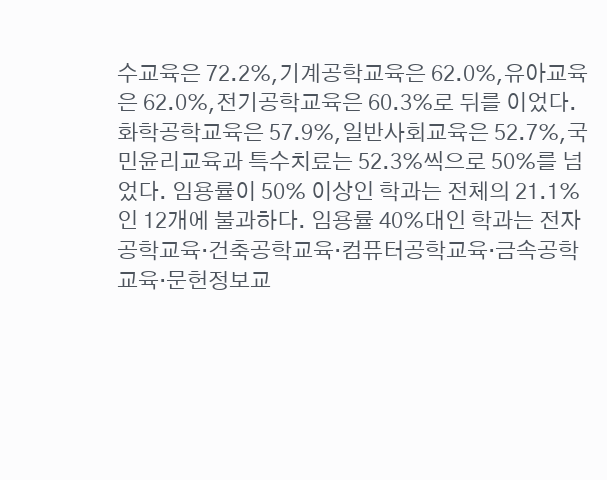수교육은 72.2%,기계공학교육은 62.0%,유아교육은 62.0%,전기공학교육은 60.3%로 뒤를 이었다.화학공학교육은 57.9%,일반사회교육은 52.7%,국민윤리교육과 특수치료는 52.3%씩으로 50%를 넘었다. 임용률이 50% 이상인 학과는 전체의 21.1%인 12개에 불과하다. 임용률 40%대인 학과는 전자공학교육·건축공학교육·컴퓨터공학교육·금속공학교육·문헌정보교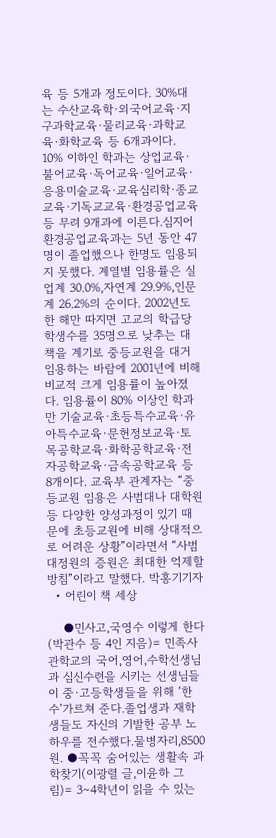육 등 5개과 정도이다. 30%대는 수산교육학·외국어교육·지구과학교육·물리교육·과학교육·화학교육 등 6개과이다. 10% 이하인 학과는 상업교육·불어교육·독어교육·일어교육·응용미술교육·교육심리학·종교교육·기독교교육·환경공업교육 등 무려 9개과에 이른다.심지어 환경공업교육과는 5년 동안 47명이 졸업했으나 한명도 임용되지 못했다. 계열별 임용률은 실업계 30.0%,자연계 29.9%,인문계 26.2%의 순이다. 2002년도 한 해만 따지면 고교의 학급당 학생수를 35명으로 낮추는 대책을 계기로 중등교원을 대거 임용하는 바람에 2001년에 비해 비교적 크게 임용률이 높아졌다. 임용률이 80% 이상인 학과만 기술교육·초등특수교육·유아특수교육·문헌정보교육·토목공학교육·화학공학교육·전자공학교육·금속공학교육 등 8개이다. 교육부 관계자는 “중등교원 임용은 사범대나 대학원 등 다양한 양성과정이 있기 때문에 초등교원에 비해 상대적으로 어려운 상황”이라면서 “사범대정원의 증원은 최대한 억제할 방침”이라고 말했다. 박홍기기자
  • 어린이 책 세상

    ●민사고,국영수 이렇게 한다(박관수 등 4인 지음)= 민족사관학교의 국어,영어,수학선생님과 심신수련을 시키는 선생님들이 중·고등학생들을 위해 ‘한수’가르쳐 준다.졸업생과 재학생들도 자신의 기발한 공부 노하우를 전수했다.물병자리,8500원. ●꼭꼭 숨어있는 생활속 과학찾기(이광렬 글,이윤하 그림)= 3∼4학년이 읽을 수 있는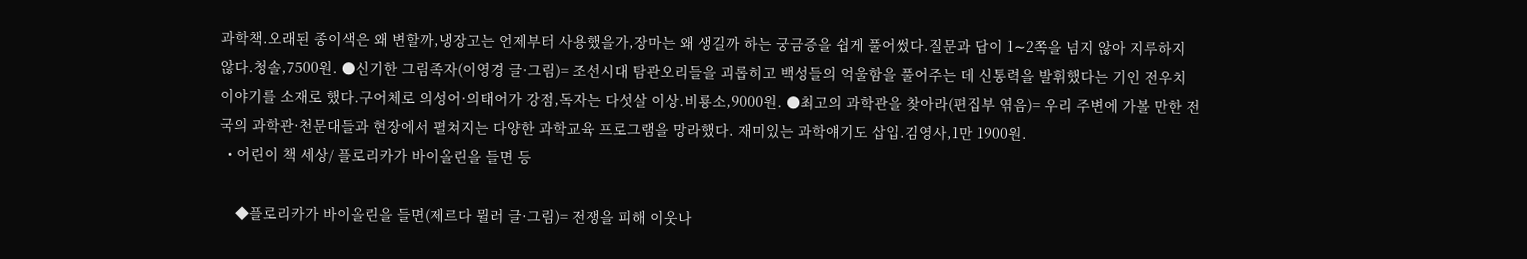과학책.오래된 종이색은 왜 변할까,냉장고는 언제부터 사용했을가,장마는 왜 생길까 하는 궁금증을 쉽게 풀어썼다.질문과 답이 1∼2쪽을 넘지 않아 지루하지 않다.청솔,7500원. ●신기한 그림족자(이영경 글·그림)= 조선시대 탐관오리들을 괴롭히고 백성들의 억울함을 풀어주는 데 신통력을 발휘했다는 기인 전우치 이야기를 소재로 했다.구어체로 의성어·의태어가 강점,독자는 다섯살 이상.비룡소,9000원. ●최고의 과학관을 찾아라(편집부 엮음)= 우리 주변에 가볼 만한 전국의 과학관·천문대들과 현장에서 펼쳐지는 다양한 과학교육 프로그램을 망라했다. 재미있는 과학얘기도 삽입.김영사,1만 1900원.
  • 어린이 책 세상/ 플로리카가 바이올린을 들면 등

    ◆플로리카가 바이올린을 들면(제르다 뮐러 글·그림)= 전쟁을 피해 이웃나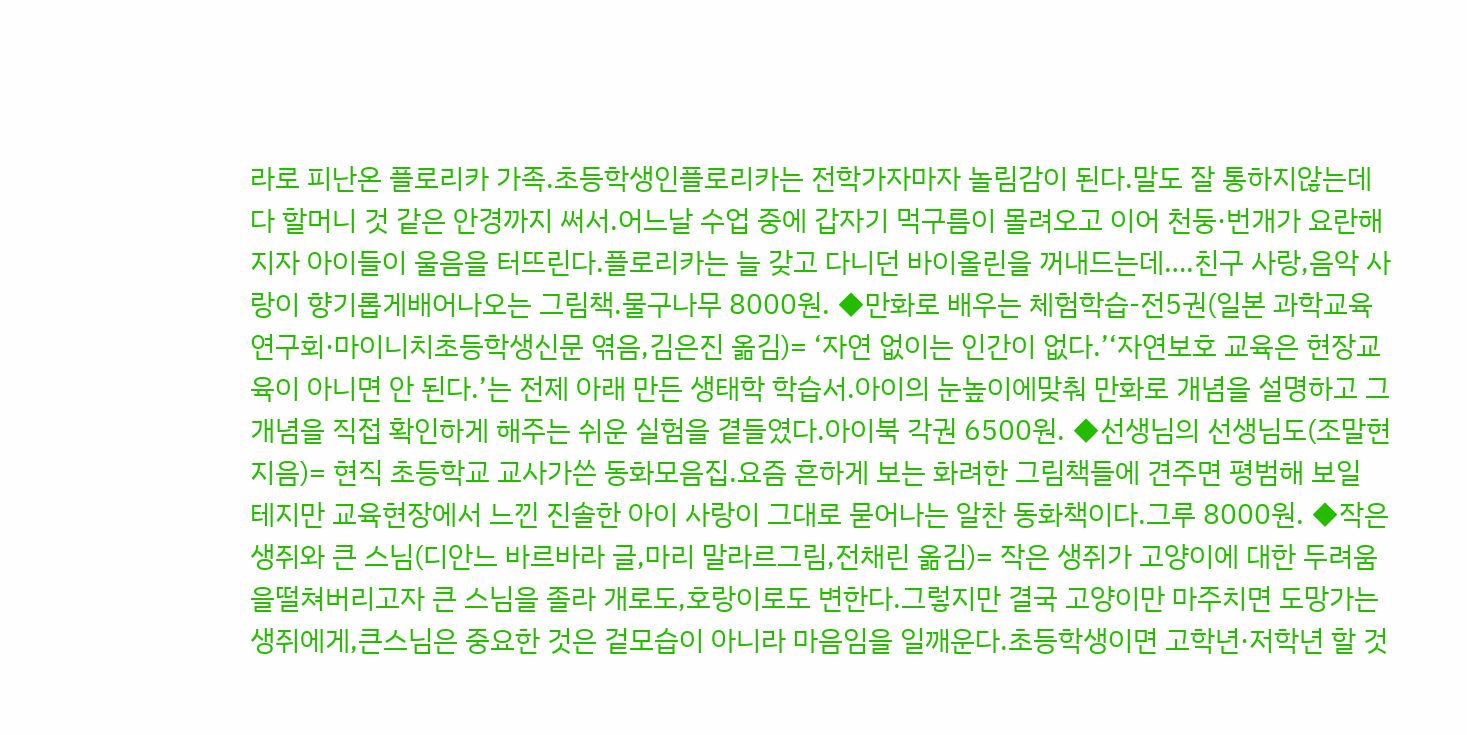라로 피난온 플로리카 가족.초등학생인플로리카는 전학가자마자 놀림감이 된다.말도 잘 통하지않는데다 할머니 것 같은 안경까지 써서.어느날 수업 중에 갑자기 먹구름이 몰려오고 이어 천둥·번개가 요란해지자 아이들이 울음을 터뜨린다.플로리카는 늘 갖고 다니던 바이올린을 꺼내드는데….친구 사랑,음악 사랑이 향기롭게배어나오는 그림책.물구나무 8000원. ◆만화로 배우는 체험학습-전5권(일본 과학교육연구회·마이니치초등학생신문 엮음,김은진 옮김)= ‘자연 없이는 인간이 없다.’‘자연보호 교육은 현장교육이 아니면 안 된다.’는 전제 아래 만든 생태학 학습서.아이의 눈높이에맞춰 만화로 개념을 설명하고 그 개념을 직접 확인하게 해주는 쉬운 실험을 곁들였다.아이북 각권 6500원. ◆선생님의 선생님도(조말현 지음)= 현직 초등학교 교사가쓴 동화모음집.요즘 흔하게 보는 화려한 그림책들에 견주면 평범해 보일 테지만 교육현장에서 느낀 진솔한 아이 사랑이 그대로 묻어나는 알찬 동화책이다.그루 8000원. ◆작은 생쥐와 큰 스님(디안느 바르바라 글,마리 말라르그림,전채린 옮김)= 작은 생쥐가 고양이에 대한 두려움을떨쳐버리고자 큰 스님을 졸라 개로도,호랑이로도 변한다.그렇지만 결국 고양이만 마주치면 도망가는 생쥐에게,큰스님은 중요한 것은 겉모습이 아니라 마음임을 일깨운다.초등학생이면 고학년·저학년 할 것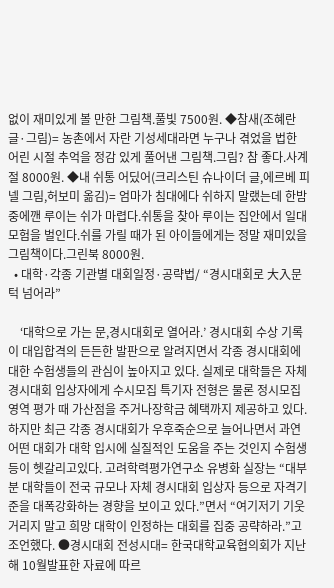없이 재미있게 볼 만한 그림책.풀빛 7500원. ◆참새(조혜란 글·그림)= 농촌에서 자란 기성세대라면 누구나 겪었을 법한 어린 시절 추억을 정감 있게 풀어낸 그림책.그림? 참 좋다.사계절 8000원. ◆내 쉬통 어딨어(크리스틴 슈나이더 글,에르베 피넬 그림,허보미 옮김)= 엄마가 침대에다 쉬하지 말랬는데 한밤중에깬 루이는 쉬가 마렵다.쉬통을 찾아 루이는 집안에서 일대모험을 벌인다.쉬를 가릴 때가 된 아이들에게는 정말 재미있을 그림책이다.그린북 8000원.
  • 대학·각종 기관별 대회일정·공략법/ “경시대회로 大入문턱 넘어라”

    ‘대학으로 가는 문,경시대회로 열어라.’ 경시대회 수상 기록이 대입합격의 든든한 발판으로 알려지면서 각종 경시대회에 대한 수험생들의 관심이 높아지고 있다. 실제로 대학들은 자체 경시대회 입상자에게 수시모집 특기자 전형은 물론 정시모집 영역 평가 때 가산점을 주거나장학금 혜택까지 제공하고 있다.하지만 최근 각종 경시대회가 우후죽순으로 늘어나면서 과연 어떤 대회가 대학 입시에 실질적인 도움을 주는 것인지 수험생등이 헷갈리고있다. 고려학력평가연구소 유병화 실장는 “대부분 대학들이 전국 규모나 자체 경시대회 입상자 등으로 자격기준을 대폭강화하는 경향을 보이고 있다.”면서 “여기저기 기웃거리지 말고 희망 대학이 인정하는 대회를 집중 공략하라.”고조언했다. ●경시대회 전성시대= 한국대학교육협의회가 지난해 10월발표한 자료에 따르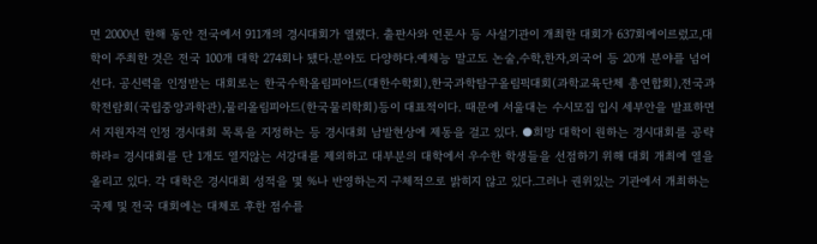면 2000년 한해 동안 전국에서 911개의 경시대회가 열렸다. 출판사와 언론사 등 사설기관이 개최한 대회가 637회에이르렀고,대학이 주최한 것은 전국 100개 대학 274회나 됐다.분야도 다양하다.예체능 말고도 논술,수학,한자,외국어 등 20개 분야를 넘어선다. 공신력을 인정받는 대회로는 한국수학올림피아드(대한수학회),한국과학탐구올림픽대회(과학교육단체 총연합회),전국과학전람회(국립중앙과학관),물리올림피아드(한국물리학회)등이 대표적이다. 때문에 서울대는 수시모집 입시 세부안을 발표하면서 지원자격 인정 경시대회 목록을 지정하는 등 경시대회 남발현상에 제동을 걸고 있다. ●희망 대학이 원하는 경시대회를 공략하라= 경시대회를 단 1개도 열지않는 서강대를 제외하고 대부분의 대학에서 우수한 학생들을 선점하기 위해 대회 개최에 열을 올리고 있다. 각 대학은 경시대회 성적을 몇 %나 반영하는지 구체적으로 밝히지 않고 있다.그러나 권위있는 기관에서 개최하는국제 및 전국 대회에는 대체로 후한 점수를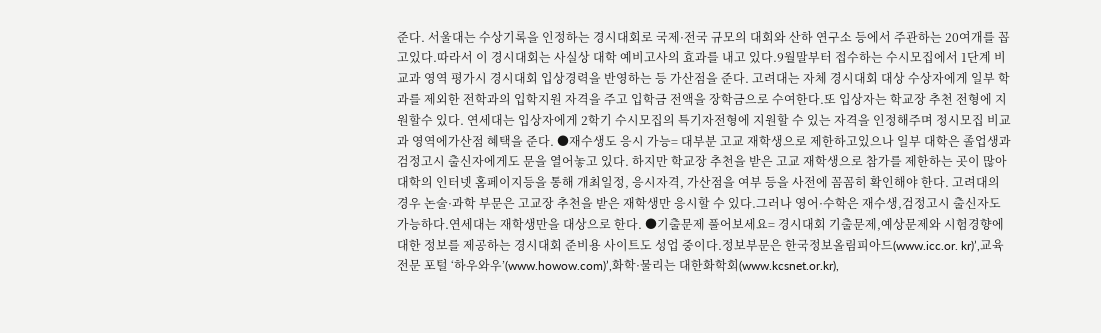준다. 서울대는 수상기록을 인정하는 경시대회로 국제·전국 규모의 대회와 산하 연구소 등에서 주관하는 20여개를 꼽고있다.따라서 이 경시대회는 사실상 대학 예비고사의 효과를 내고 있다.9월말부터 접수하는 수시모집에서 1단계 비교과 영역 평가시 경시대회 입상경력을 반영하는 등 가산점을 준다. 고려대는 자체 경시대회 대상 수상자에게 일부 학과를 제외한 전학과의 입학지원 자격을 주고 입학금 전액을 장학금으로 수여한다.또 입상자는 학교장 추천 전형에 지원할수 있다. 연세대는 입상자에게 2학기 수시모집의 특기자전형에 지원할 수 있는 자격을 인정해주며 정시모집 비교과 영역에가산점 혜택을 준다. ●재수생도 응시 가능= 대부분 고교 재학생으로 제한하고있으나 일부 대학은 졸업생과 검정고시 출신자에게도 문을 열어놓고 있다. 하지만 학교장 추천을 받은 고교 재학생으로 참가를 제한하는 곳이 많아 대학의 인터넷 홈페이지등을 통해 개최일정, 응시자격, 가산점을 여부 등을 사전에 꼼꼼히 확인해야 한다. 고려대의 경우 논술·과학 부문은 고교장 추천을 받은 재학생만 응시할 수 있다.그러나 영어·수학은 재수생,검정고시 출신자도 가능하다.연세대는 재학생만을 대상으로 한다. ●기출문제 풀어보세요= 경시대회 기출문제,예상문제와 시험경향에 대한 정보를 제공하는 경시대회 준비용 사이트도 성업 중이다.정보부문은 한국정보올림피아드(www.icc.or. kr)’,교육전문 포털 ‘하우와우’(www.howow.com)’,화학·물리는 대한화학회(www.kcsnet.or.kr),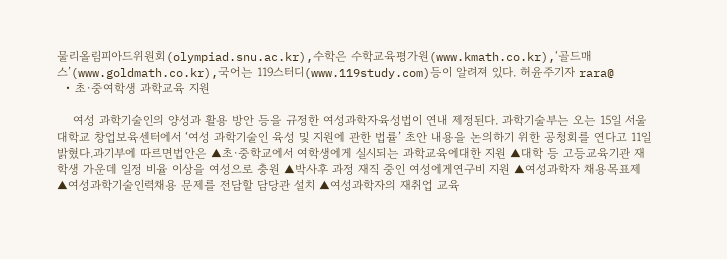물리올림피아드위원회(olympiad.snu.ac.kr),수학은 수학교육평가원(www.kmath.co.kr),‘골드매스’(www.goldmath.co.kr),국어는 119스터디(www.119study.com)등이 알려져 있다. 허윤주기자 rara@
  • 초·중여학생 과학교육 지원

    여성 과학기술인의 양성과 활용 방안 등을 규정한 여성과학자육성법이 연내 제정된다. 과학기술부는 오는 15일 서울대학교 창업보육센터에서 ‘여성 과학기술인 육성 및 지원에 관한 법률’ 초안 내용을 논의하기 위한 공청회를 연다고 11일 밝혔다.과기부에 따르면법안은 ▲초·중학교에서 여학생에게 실시되는 과학교육에대한 지원 ▲대학 등 고등교육기관 재학생 가운데 일정 비율 이상을 여성으로 충원 ▲박사후 과정 재직 중인 여성에게연구비 지원 ▲여성과학자 채용목표제 ▲여성과학기술인력채용 문제를 전담할 담당관 설치 ▲여성과학자의 재취업 교육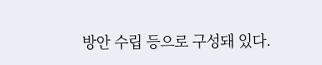방안 수립 등으로 구성돼 있다.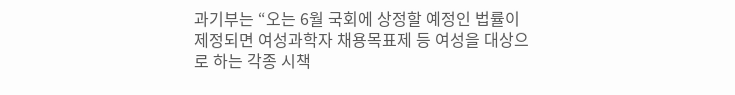과기부는 “오는 6월 국회에 상정할 예정인 법률이 제정되면 여성과학자 채용목표제 등 여성을 대상으로 하는 각종 시책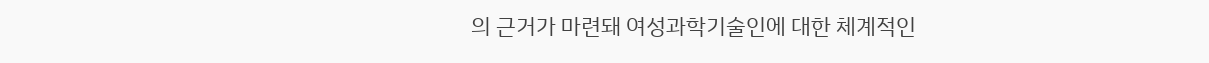의 근거가 마련돼 여성과학기술인에 대한 체계적인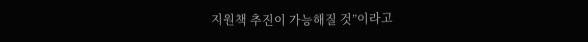지원책 추진이 가능해질 것”이라고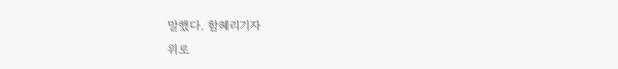말했다. 함혜리기자
위로